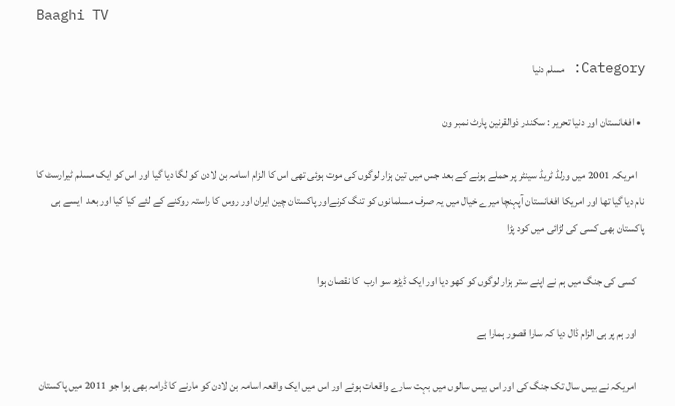Baaghi TV

Category: مسلم دنیا

  • افغانستان اور دنیا تحریر : سکندر ذوالقرنین پارٹ نمبر ون

    امریکہ 2001 میں ورلڈ ٹریڈ سینٹر پر حملے ہونے کے بعد جس میں تین ہزار لوگوں کی موت ہوئی تھی اس کا الزام اسامہ بن لادن کو لگا دیا گیا اور اس کو ایک مسلم ٹیرارسٹ کا نام دیا گیا تھا اور امریکا افغانستان آپہنچا میرے خیال میں یہ صرف مسلمانوں کو تنگ کرنےاور پاکستان چین ایران اور روس کا راستہ روکنے کے لئے کیا کیا اور بعد  ایسے ہی پاکستان بھی کسی کی لڑائی میں کود پڑا

    کسی کی جنگ میں ہم نے اپنے ستر ہزار لوگوں کو کھو دیا اور ایک ڈیڑھ سو ارب  کا نقصان ہوا

    اور ہم پر ہی الزام ڈال دیا کہ سارا قصور ہمارا ہے

    امریکہ نے بیس سال تک جنگ کی اور اس بیس سالوں میں بہت سارے واقعات ہوئے اور اس میں ایک واقعہ اسامہ بن لادن کو مارنے کا ڈرامہ بھی ہوا جو 2011 میں پاکستان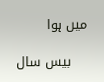میں ہوا

    بیس سال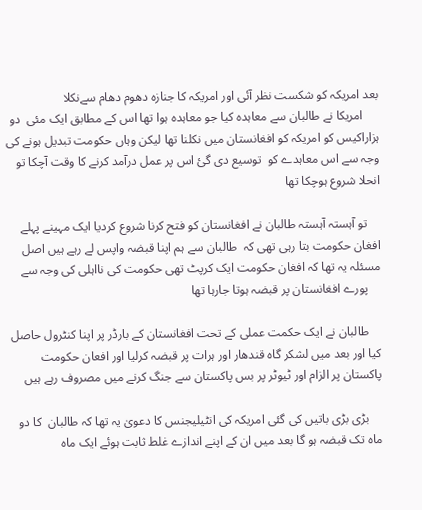بعد امریکہ کو شکست نظر آئی اور امریکہ کا جنازہ دھوم دھام سےنکلا
     امریکا نے طالبان سے معاہدہ کیا جو معاہدہ ہوا تھا اس کے مطابق ایک مئی  دو ہزاراکیس کو امریکہ کو افغانستان میں نکلنا تھا لیکن وہاں حکومت تبدیل ہونے کی وجہ سے اس معاہدے کو  توسیع دی گئ اس پر عمل درآمد کرنے کا وقت آچکا تو انحلا شروع ہوچکا تھا

    تو آہستہ آہستہ طالبان نے افغانستان کو فتح کرنا شروع کردیا ایک مہینے پہلے افغان حکومت بتا رہی تھی کہ  طالبان سے ہم اپنا قبضہ واپس لے رہے ہیں اصل مسئلہ یہ تھا کہ افغان حکومت ایک کرپٹ تھی حکومت کی نااہلی کی وجہ سے
    پورے افغانستان پر قبضہ ہوتا جارہا تھا

    طالبان نے ایک حکمت عملی کے تحت افغانستان کے بارڈر پر اپنا کنٹرول حاصل کیا اور بعد میں لشکر گاہ قندھار اور ہرات پر قبضہ کرلیا اور افعان حکومت پاکستان پر الزام اور ٹیوٹر پر بس پاکستان سے جنگ کرنے میں مصروف رہے ہیں

    بڑی بڑی باتیں کی گئی امریکہ کی انٹیلیجنس کا دعویٰ یہ تھا کہ طالبان  کا دو ماہ تک قبضہ ہو گا بعد میں ان کے اپنے اندازے غلط ثابت ہوئے ایک ماہ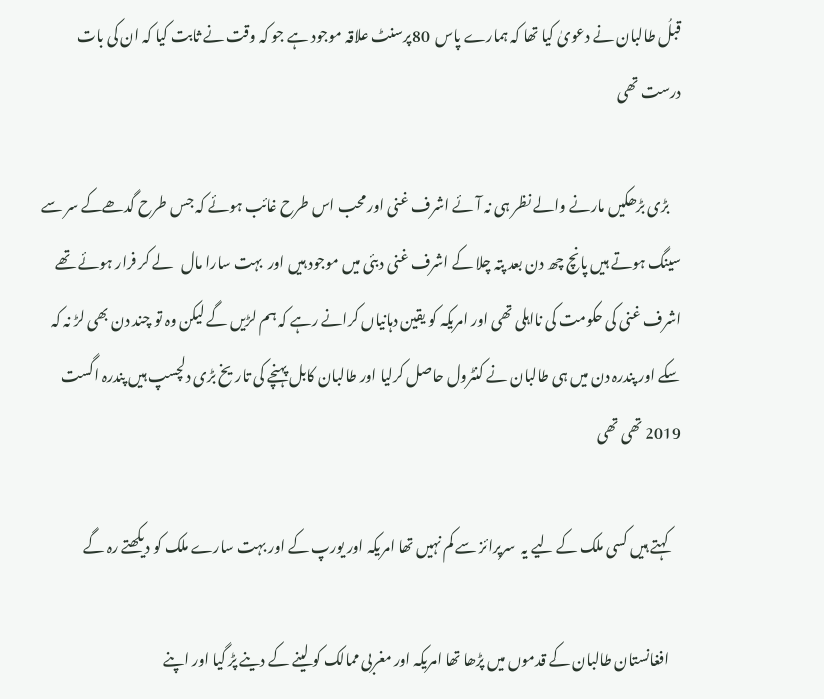قبلُ طالبان نے دعویٰ کیا تھا کہ ہمارے پاس  80پرسنٹ علاقہ موجود ہے جو کہ وقت نے ثابت کیا کہ ان کی بات درست تھی

    بڑی بڑھکیں مارنے والے نظر ہی نہ آئے اشرف غنی اور محب اس طرح غائب ہوئے کہ جس طرح گدھےکے سر سے سینگ ہوتے ہیں پانچ چھ دن بعد پتہ چلا کے اشرف غنی دبئی میں موجود ہیں اور  بہت سارا مال   لے کر فرار ہوئے تھے اشرف غنی کی حکومت کی نااہلی تھی اور امریکہ کو یقین دہانیاں کرانے رہے کہ ہم لڑیں گے لیکن وہ تو چند دن بھی لڑ نہ کہ سکے اور پندرہ دن میں ہی طالبان نے کنٹرول حاصل کرلیا اور طالبان کابل پہنچے کی تاریخ بڑی دلچسپ ہیں پندرہ اگست 2019 تھی تھی

    کہتے ہیں کسی ملک کے لیے یہ  سرپرائز سے کم نہیں تھا امریکہ اور یورپ کے اور بہت سارے ملک کو دیکھتے رہ گے

    افغانستان طالبان کے قدموں میں پڑھا تھا امریکہ اور مغربی ممالک کو لینے کے دینے پڑ گیا اور اپنے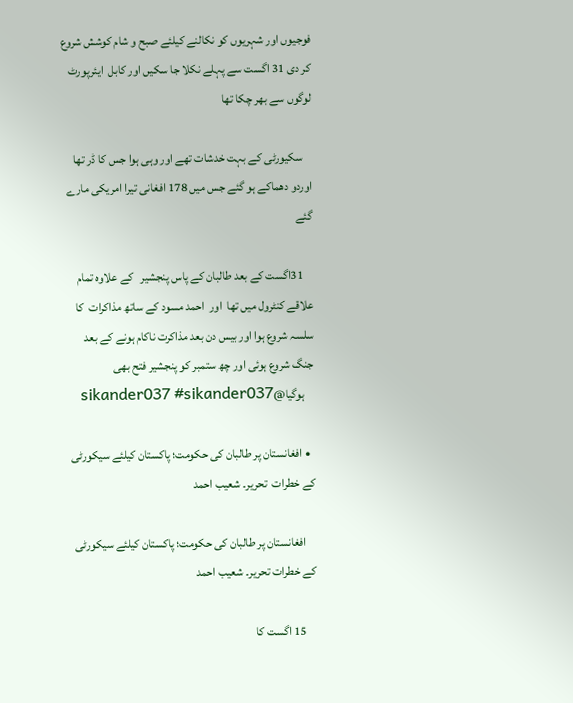فوجیوں اور شہریوں کو نکالنے کیلئے صبح و شام کوشش شروع کر دی 31 اگست سے پہلے نکلا جا سکیں اور کابل  ایئرپورٹ لوگوں سے بھر چکا تھا

    سکیورٹی کے بہت خدشات تھے اور وہی ہوا جس کا ڈر تھا اوردو دھماکے ہو گئے جس میں 178 افغانی تیرا امریکی مارے گئے

    31اگست کے بعد طالبان کے پاس پنجشیر   کے علاوه تمام علاقے کنٹرول میں تھا  اور  احمد مسود کے ساتھ مذاکرات  کا سلسہ شروع ہوا اور بیس دن بعد مذاکرت ناکام ہونے کے بعد  جنگ شروع ہوئی اور چھ ستمبر کو پنجشیر فتح بھی
    ہوگیا@sikander037 #sikander037

  • افغانستان پر طالبان کی حکومت؛ پاکستان کیلئے سیکورٹی کے خطرات  تحریر۔ شعیب احمد

    افغانستان پر طالبان کی حکومت؛ پاکستان کیلئے سیکورٹی کے خطرات تحریر۔ شعیب احمد

    15 اگست کا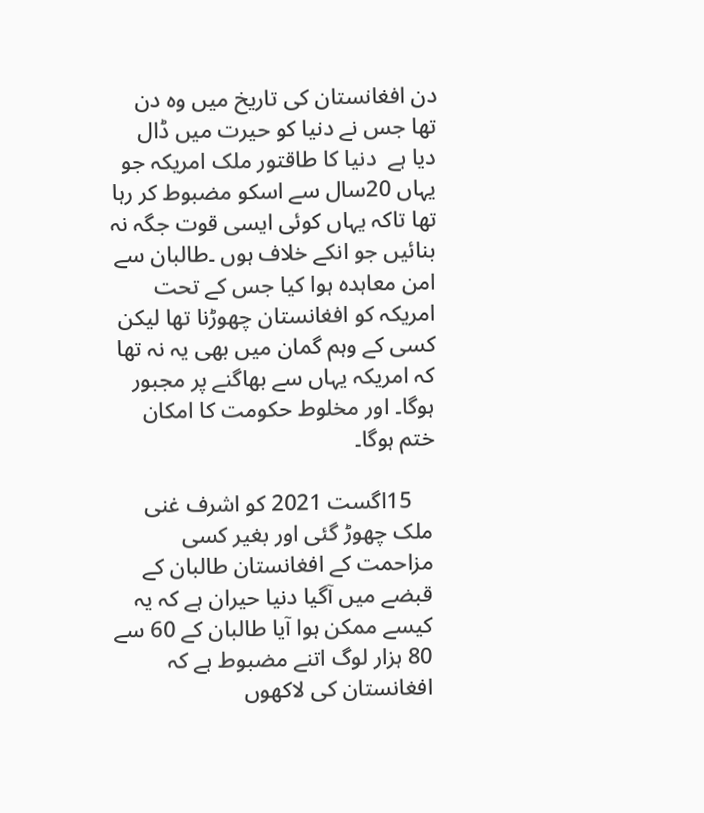دن افغانستان کی تاریخ میں وہ دن تھا جس نے دنیا کو حیرت میں ڈال دیا ہے  دنیا کا طاقتور ملک امریکہ جو یہاں 20سال سے اسکو مضبوط کر رہا تھا تاکہ یہاں کوئی ایسی قوت جگہ نہ بنائیں جو انکے خلاف ہوں ۔طالبان سے امن معاہدہ ہوا کیا جس کے تحت امریکہ کو افغانستان چھوڑنا تھا لیکن کسی کے وہم گمان میں بھی یہ نہ تھا کہ امریکہ یہاں سے بھاگنے پر مجبور ہوگا۔ اور مخلوط حکومت کا امکان ختم ہوگا۔

    15اگست 2021 کو اشرف غنی ملک چھوڑ گئی اور بغیر کسی مزاحمت کے افغانستان طالبان کے قبضے میں آگیا دنیا حیران ہے کہ یہ کیسے ممکن ہوا آیا طالبان کے 60 سے 80 ہزار لوگ اتنے مضبوط ہے کہ افغانستان کی لاکھوں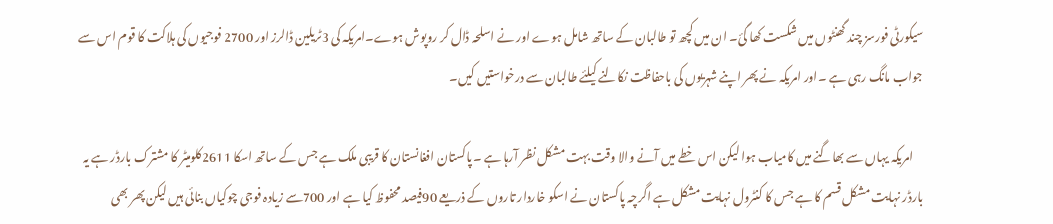سیکورٹی فورسز چند گھنٹوں میں شکست کھا گئ۔ ان میں کچھ تو طالبان کے ساتھ شامل ہوے اور نے اسلحہ ڈال کر روپوش ہوے۔امریکہ کی 3ٹریلین ڈالرز اور 2700 فوجیوں کی ہلاکت کا قوم اس سے جواب مانگ رہی ہے ۔اور امریکہ نے پھر اپنے شہریوں کی باحفاظت نکالنے کیلئے طالبان سے درخواستیں کیں۔

    امریکہ یہاں سے بھاگنے میں کامیاب ہوا لیکن اس خطے میں آنے والا وقت بہت مشکل نظر آرہا ہے ۔پاکستان افغانستان کا قریبی ملک ہے جس کے ساتھ اسکا 2611کلومیٹر کا مشترک بارڈر ہے یہ بارڈر نہایت مشکل قسم کا ہے جس کا کنٹرول نہایت مشکل ہے اگرچہ پاکستان نے اسکو خاردار تاروں کے ذریعے 90فیصد محفوظ کیا ہے اور 700سے زیادہ فوجی چوکیاں بنائی ہیں لیکن پھر بھی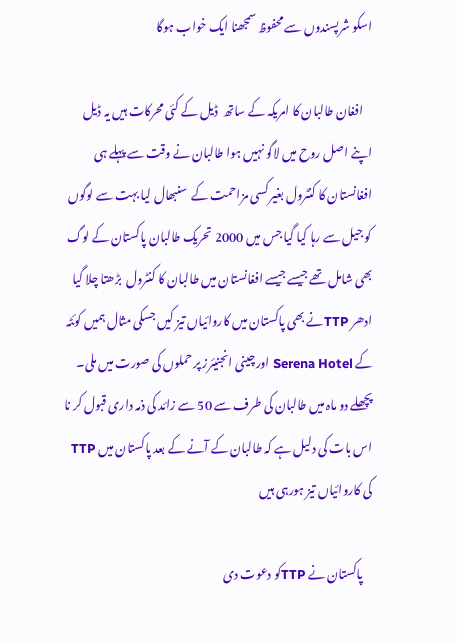اسکو شرپسندوں سے محفوظ سمجھنا ایک خواب ہوگا

    افغان طالبان کا امریکہ کے ساتھ  ڈیل کے کئی محرکات ہیں یہ ڈیل اپنے اصل روح میں لاگو نہیں ہوا طالبان نے وقت سے پہلے ہی افغانستان کا کنٹرول بغیر کسی مزاحمت کے  سنبھال لیا بہت سے لوگوں کو جیل سے رہا کیا گیا جس میں 2000 تحریک طالبان پاکستان کے لوگ بھی شامل تھے جیسے جیسے افغانستان میں طالبان کا کنٹرول  بڑھتا چلا گیا ادھر TTPنے بھی پاکستان میں کاروائیاں تیز کیں جسکی مثال ہمیں کوئٹہ کے Serena Hotel اور چینی انجنیئرز پر حملوں کی صورت میں ملی۔ پچھلے دو ماہ میں طالبان کی طرف سے 50 سے زائد کی ذمہ داری قبول کر نا اس بات کی دلیل ہے کہ طالبان کے آنے کے بعد پاکستان میں TTP کی کاروائیاں تیز ہورہی ہیں

    پاکستان نے TTPکو دعوت دی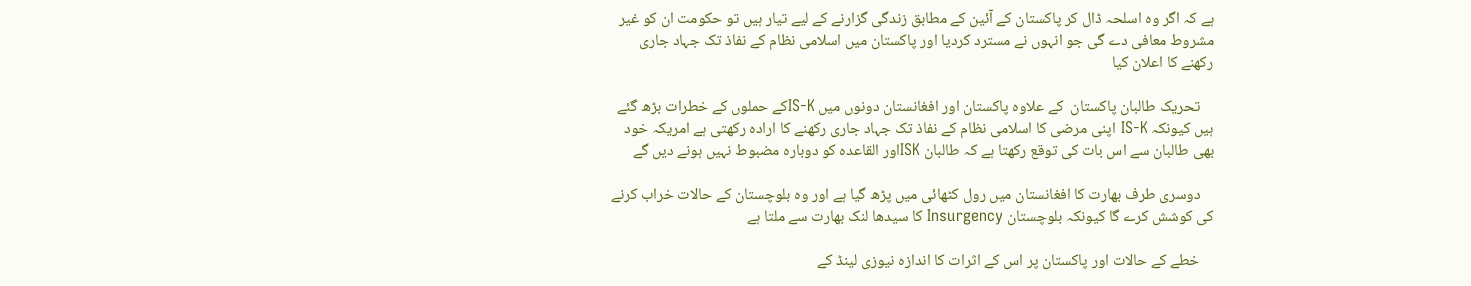ہے کہ اگر وہ اسلحہ ڈال کر پاکستان کے آئین کے مطابق زندگی گزارنے کے لیے تیار ہیں تو حکومت ان کو غیر مشروط معافی دے گی جو انہوں نے مسترد کردیا اور پاکستان میں اسلامی نظام کے نفاذ تک جہاد جاری رکھنے کا اعلان کیا

    تحریک طالبان پاکستان  کے علاوہ پاکستان اور افغانستان دونوں میں IS-Kکے حملوں کے خطرات بڑھ گئے ہیں کیونکہ IS-K اپنی مرضی کا اسلامی نظام کے نفاذ تک جہاد جاری رکھنے کا ارادہ رکھتی ہے امریکہ خود بھی طالبان سے اس بات کی توقع رکھتا ہے کہ طالبان ISKاور القاعدہ کو دوبارہ مضبوط نہیں ہونے دیں گے

    دوسری طرف بھارت کا افغانستان میں رول کٹھائی میں پڑھ گیا ہے اور وہ بلوچستان کے حالات خراب کرنے کی کوشش کرے گا کیونکہ بلوچستان Insurgency کا سیدھا لنک بھارت سے ملتا ہے

    خطے کے حالات اور پاکستان پر اس کے اثرات کا اندازہ نیوزی لینڈ کے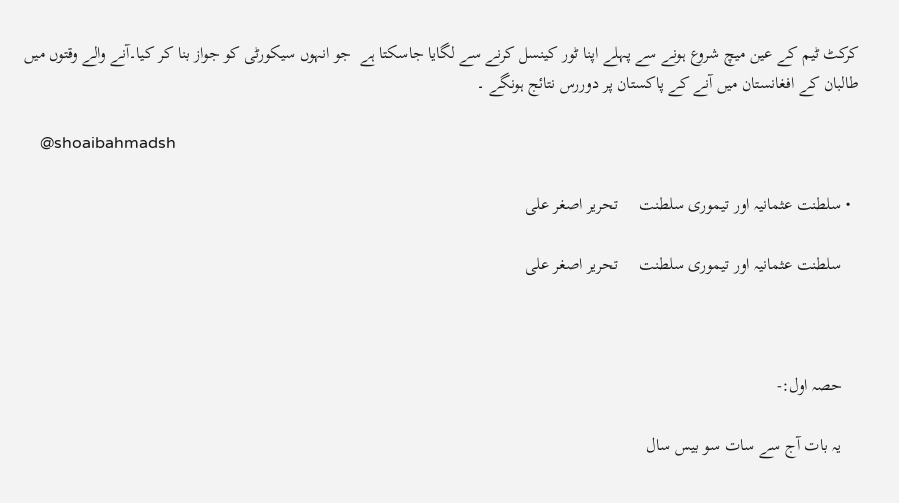کرکٹ ٹیم کے عین میچ شروع ہونے سے پہلے اپنا ٹور کینسل کرنے سے لگایا جاسکتا ہے  جو انہوں سیکورٹی کو جواز بنا کر کیا۔آنے والے وقتوں میں طالبان کے افغانستان میں آنے کے پاکستان پر دوررس نتائج ہونگے ۔

    @shoaibahmadsh

  • سلطنت عثمانیہ اور تیموری سلطنت     تحریر اصغر علی

    سلطنت عثمانیہ اور تیموری سلطنت     تحریر اصغر علی



    حصہ اول:-

    یہ بات آج سے سات سو بیس سال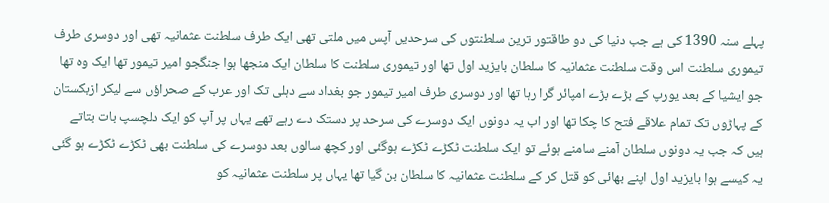پہلے سنہ 1390 کی ہے جب دنیا کی دو طاقتور ترین سلطنتوں کی سرحدیں آپس میں ملتی تھی ایک طرف سلطنت عثمانیہ تھی اور دوسری طرف تیموری سلطنت اس وقت سلطنت عثمانیہ کا سلطان بایزید اول تھا اور تیموری سلطنت کا سلطان ایک منجھا ہوا جنگجو امیر تیمور تھا ایک وہ تھا جو ایشیا کے بعد یورپ کے بڑے بڑے امپائر گرا رہا تھا اور دوسری طرف امیر تیمور جو بغداد سے دہلی تک اور عرب کے صحراؤں سے لیکر ازبکستان کے پہاڑوں تک تمام علاقے فتح کا چکا تھا اور اب یہ دونوں ایک دوسرے کی سرحد پر دستک دے رہے تھے یہاں پر آپ کو ایک دلچسپ بات بتاتے ہیں کہ جب یہ دونوں سلطان آمنے سامنے ہوئے تو ایک سلطنت ٹکڑے ٹکڑے ہوگئی اور کچھ سالوں بعد دوسرے کی سلطنت بھی ٹکڑے ٹکڑے ہو گئی یہ کیسے ہوا بایزید اول اپنے بھائی کو قتل کر کے سلطنت عثمانیہ کا سلطان بن گیا تھا یہاں پر سلطنت عثمانیہ کو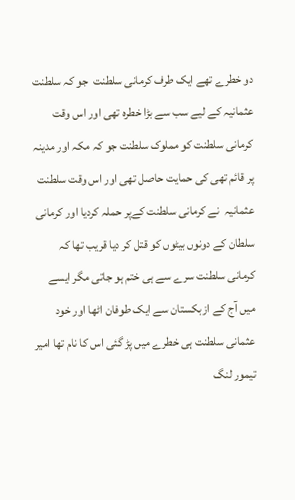دو خطرے تھے ایک طرف کرمانی سلطنت  جو کہ سلطنت عثمانیہ کے لیے سب سے بڑا خطرہ تھی اور اس وقت کرمانی سلطنت کو مملوک سلطنت جو کہ مکہ اور مدینہ پر قائم تھی کی حمایت حاصل تھی اور اس وقت سلطنت عثمانیہ  نے کرمانی سلطنت کےپر حملہ کردیا اور کرمانی سلطان کے دونوں بیٹوں کو قتل کر دیا قریب تھا کہ کرمانی سلطنت سرے سے ہی ختم ہو جاتی مگر ایسے میں آج کے ازبکستان سے ایک طوفان اٹھا اور خود عثمانی سلطنت ہی خطرے میں پڑ گئی اس کا نام تھا امیر تیمور لنگ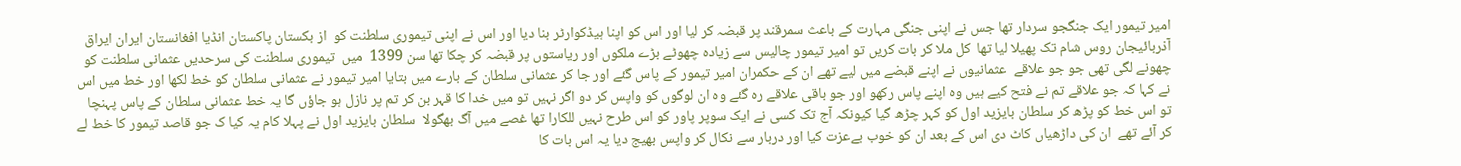امیر تیمور ایک جنگجو سردار تھا جس نے اپنی جنگی مہارت کے باعث سمرقند پر قبضہ کر لیا اور اس کو اپنا ہیڈکوارٹر بنا دیا اور اس نے اپنی تیموری سلطنت کو  از بکستان پاکستان انڈیا افغانستان ایران ایراق آذربائیجان روس شام تک پھیلا لیا تھا  کل ملا کر بات کریں تو امیر تیمور چالیس سے زیادہ چھوٹے بڑے ملکوں اور ریاستوں پر قبضہ کر چکا تھا سن 1399  میں  تیموری سلطنت کی سرحدیں عثمانی سلطنت کو چھونے لگی تھی جو جو علاقے  عثمانیوں نے اپنے قبضے میں لیے تھے ان کے حکمران امیر تیمور کے پاس گئے اور جا کر عثمانی سلطان کے بارے میں بتایا امیر تیمور نے عثمانی سلطان کو خط لکھا اور خط میں اس  نے کہا کہ جو علاقے تم نے فتح کیے ہیں وہ اپنے پاس رکھو اور جو باقی علاقے رہ گئے وہ ان لوگوں کو واپس کر دو اگر نہیں تو میں خدا کا قہر بن کر تم پر نازل ہو جاؤں گا یہ خط عثمانی سلطان کے پاس پہنچا  تو اس خط کو پڑھ کر سلطان بایزید اول کو کہر چڑھ گیا کیونکہ آج تک کسی نے ایک سوپر پاور کو اس طرح نہیں للکارا تھا غصے میں آگ بھگولا  سلطان بایزید اول نے پہلا کام یہ کیا ک جو قاصد تیمور کا خط لے کر آئے تھے  ان کی داڑھیاں کاٹ دی اس کے بعد ان کو خوب بےعزت کیا اور دربار سے نکال کر واپس بھیج دیا یہ اس بات کا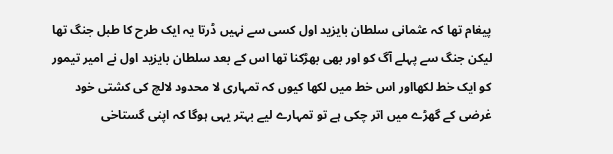پیغام تھا کہ عثمانی سلطان بایزید اول کسی سے نہیں ڈرتا یہ ایک طرح کا طبل جنگ تھا لیکن جنگ سے پہلے آگ کو اور بھی بھڑکنا تھا اس کے بعد سلطان بایزید اول نے امیر تیمور کو ایک خط لکھااور اس خط میں لکھا کیوں کہ تمہاری لا محدود لالچ کی کشتی خود غرضی کے گھڑے میں اتر چکی ہے تو تمہارے لیے بہتر یہی ہوگا کہ اپنی گستاخی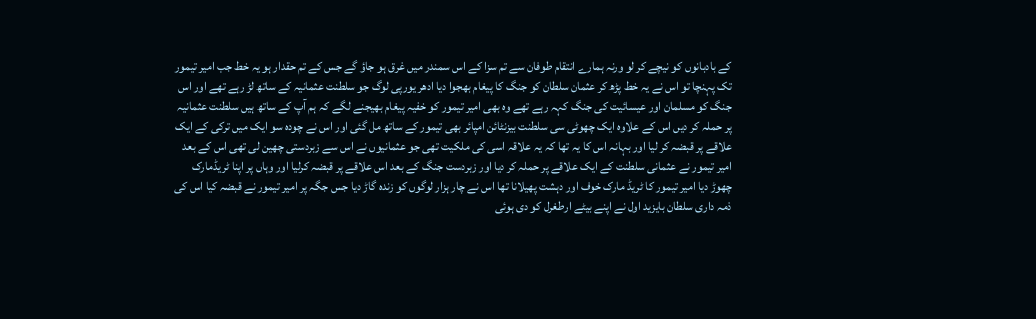کے بادبانوں کو نیچے کر لو ورنہ ہمارے انتقام طوفان سے تم سزا کے اس سمندر میں غرق ہو جاؤ گے جس کے تم حقدار ہو یہ خط جب امیر تیمور تک پہنچا تو اس نے یہ خط پڑھ کر عثمان سلطان کو جنگ کا پیغام بھجوا دیا ادھر یورپی لوگ جو سلطنت عثمانیہ کے ساتھ لڑ رہے تھے اور اس جنگ کو مسلمان اور عیسائیت کی جنگ کہہ رہے تھے وہ بھی امیر تیمور کو خفیہ پیغام بھیجنے لگے کہ ہم آپ کے ساتھ ہیں سلطنت عثمانیہ پر حملہ کر دیں اس کے علاوہ ایک چھوٹی سی سلطنت بیزنٹائن امپائر بھی تیمور کے ساتھ مل گئی اور اس نے چودہ سو ایک میں ترکی کے ایک علاقے پر قبضہ کر لیا اور بہانہ اس کا یہ تھا کہ یہ علاقہ اسی کی ملکیت تھی جو عثمانیوں نے اس سے زبردستی چھین لی تھی اس کے بعد امیر تیمور نے عثمانی سلطنت کے ایک علاقے پر حملہ کر دیا اور زبردست جنگ کے بعد اس علاقے پر قبضہ کرلیا اور وہاں پر اپنا ٹریڈمارک چھوڑ دیا امیر تیمور کا ٹریڈ مارک خوف اور دہشت پھیلانا تھا اس نے چار ہزار لوگوں کو زندہ گاڑ دیا جس جگہ پر امیر تیمور نے قبضہ کیا اس کی ذمہ داری سلطان بایزید اول نے اپنے بیٹے ارطغرل کو دی ہوئی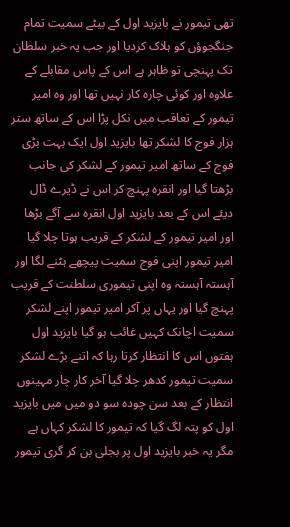تھی تیمور نے بایزید اول کے بیٹے سمیت تمام جنگجوؤں کو ہلاک کردیا اور جب یہ خبر سلطان تک پہنچی تو ظاہر ہے اس کے پاس مقابلے کے علاوہ اور کوئی چارہ کار نہیں تھا اور وہ امیر تیمور کے تعاقب میں نکل پڑا اس کے ساتھ ستر ہزار فوج کا لشکر تھا بایزید اول ایک بہت بڑی فوج کے ساتھ امیر تیمور کے لشکر کی جانب بڑھتا گیا اور انقرہ پہنچ کر اس نے ڈیرے ڈال دیئے اس کے بعد بایزید اول انقرہ سے آگے بڑھا اور امیر تیمور کے لشکر کے قریب ہوتا چلا گیا امیر تیمور اپنی فوج سمیت پیچھے ہٹنے لگا اور آہستہ آہستہ وہ اپنی تیموری سلطنت کے قریب پہنچ گیا اور یہاں پر آکر امیر تیمور اپنے لشکر سمیت اچانک کہیں غائب ہو گیا بایزید اول ہفتوں اس کا انتظار کرتا رہا کہ اتنے بڑے لشکر سمیت تیمور کدھر چلا گیا آخر کار چار مہینوں انتظار کے بعد سن چودہ سو دو میں میں بایزید اول کو پتہ لگ گیا کہ تیمور کا لشکر کہاں ہے مگر یہ خبر بایزید اول پر بجلی بن کر گری تیمور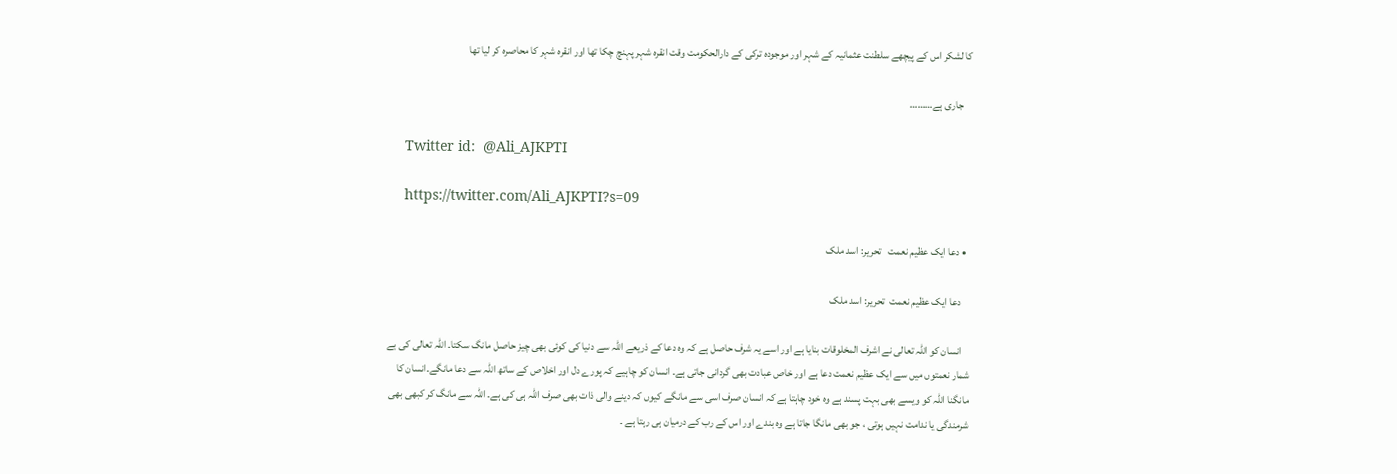کا لشکر اس کے پیچھے سلطنت عثمانیہ کے شہر اور موجودہ ترکی کے دارالحکومت وقت انقرہ شہر پہنچ چکا تھا اور انقرہ شہر کا محاصرہ کر لیا تھا

    جاری ہے………

    Twitter id:  @Ali_AJKPTI

    https://twitter.com/Ali_AJKPTI?s=09

  • دعا ایک عظیم نعمت   تحریر: اسد ملک

    دعا ایک عظیم نعمت  تحریر: اسد ملک

    انسان کو اللہ تعالی نے اشرف المخلوقات بنایا ہے اور اسے یہ شرف حاصل ہے کہ وہ دعا کے ذریعے اللہ سے دنیا کی کوئی بھی چیز حاصل مانگ سکتا۔ اللہ تعالی کی بے شمار نعمتوں میں سے ایک عظیم نعمت دعا ہے اور خاص عبادت بھی گردانی جاتی ہے۔ انسان کو چاہیے کہ پورے دل اور اخلاص کے ساتھ اللہ سے دعا مانگے۔انسان کا مانگنا اللہ کو ویسے بھی بہت پسند ہے وہ خود چاہتا ہے کہ انسان صرف اسی سے مانگے کیوں کہ دینے والی ذات بھی صرف اللہ ہی کی ہے۔ اللہ سے مانگ کر کبھی بھی شرمندگی یا ندامت نہیں ہوتی ، جو بھی مانگا جاتا ہے وہ بندے اور اس کے رب کے درمیان ہی رہتا ہے ۔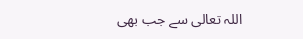اللہ تعالی سے جب بھی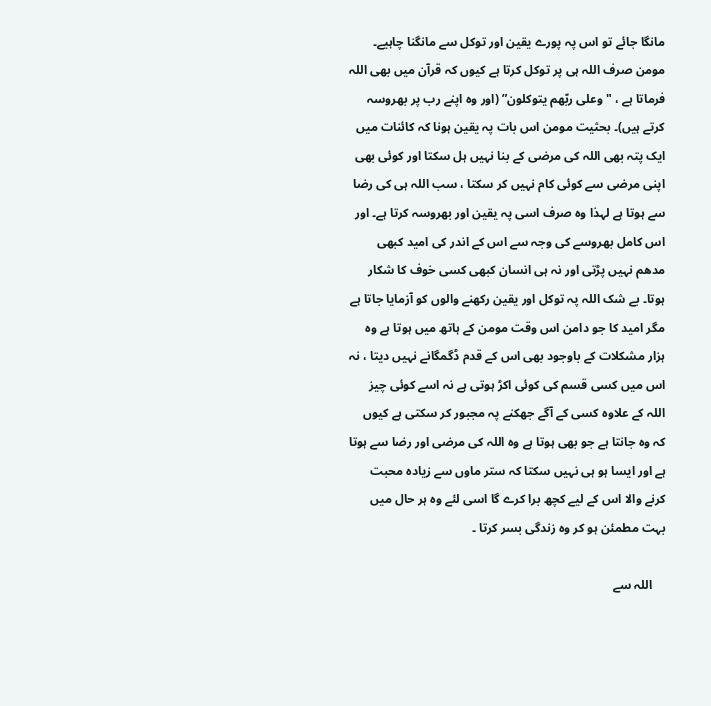مانگا جائے تو اس پہ پورے یقین اور توکل سے مانگنا چاہیے۔ مومن صرف اللہ ہی پر توکل کرتا ہے کیوں کہ قرآن میں بھی اللہ فرماتا ہے ، "وعلی ربّھم یتوکلون” (اور وہ اپنے رب پر بھروسہ کرتے ہیں)۔ بحثیت مومن اس بات پہ یقین ہونا کہ کائنات میں ایک پتہ بھی اللہ کی مرضی کے بنا نہیں ہل سکتا اور کوئی بھی اپنی مرضی سے کوئی کام نہیں کر سکتا ، سب اللہ ہی کی رضا سے ہوتا ہے لہذا وہ صرف اسی پہ یقین اور بھروسہ کرتا ہے۔ اور اس کامل بھروسے کی وجہ سے اس کے اندر کی امید کبھی مدھم نہیں پڑتی اور نہ ہی انسان کبھی کسی خوف کا شکار ہوتا۔ بے شک اللہ پہ توکل اور یقین رکھنے والوں کو آزمایا جاتا ہے مگر امید کا جو دامن اس وقت مومن کے ہاتھ میں ہوتا ہے وہ ہزار مشکلات کے باوجود بھی اس کے قدم ڈگمگانے نہیں دیتا ، نہ اس میں کسی قسم کی کوئی اکڑ ہوتی ہے نہ اسے کوئی چیز اللہ کے علاوہ کسی کے آگے جھکنے پہ مجبور کر سکتی ہے کیوں کہ وہ جانتا ہے جو بھی ہوتا ہے وہ اللہ کی مرضی اور رضا سے ہوتا ہے اور ایسا ہو ہی نہیں سکتا کہ ستر ماوں سے زیادہ محبت کرنے والا اس کے لیے کچھ برا کرے گا اسی لئے وہ ہر حال میں بہت مطمئن ہو کر وہ زندگی بسر کرتا ۔

    اللہ سے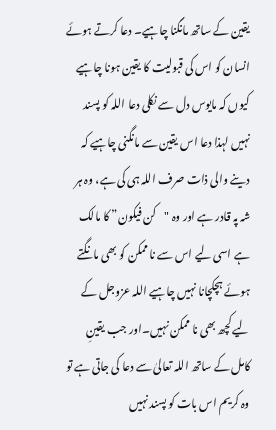یقین کے ساتھ مانگنا چاہیے۔ دعا کرتے ہوئے انسان کو اس کی قبولیت کا یقین ہونا چاہیے کیوں کہ مایوس دل سے نکلی دعا اللہ کو پسند نہیں لہذا دعا اس یقین سے مانگنی چاہیے کہ دینے والی ذات صرف اللہ ہی کی ہے، وہ ہر شہ پہ قادر ہے اور وہ "کن فیکون” کا مالک ہے اسی لیے اس سے نا ممکن کو بھی مانگتے ہوئے ہچکچانا نہیں چاہیے اللہ عزوجل کے لیے کچھ بھی نا ممکن نہیں۔اور جب یقینِ کامل کے ساتھ اللہ تعالیٰ سے دعا کی جاتی ہے تو وہ کریم اس بات کو پسند نہیں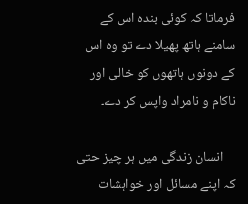فرماتا کہ کوئی بندہ اس کے سامنے ہاتھ پھیلا دے تو وہ اس کے دونوں ہاتھوں کو خالی اور ناکام و نامراد واپس کر دے۔

    انسان زندگی میں ہر چیز حتی کہ اپنے مسائل اور خواہشات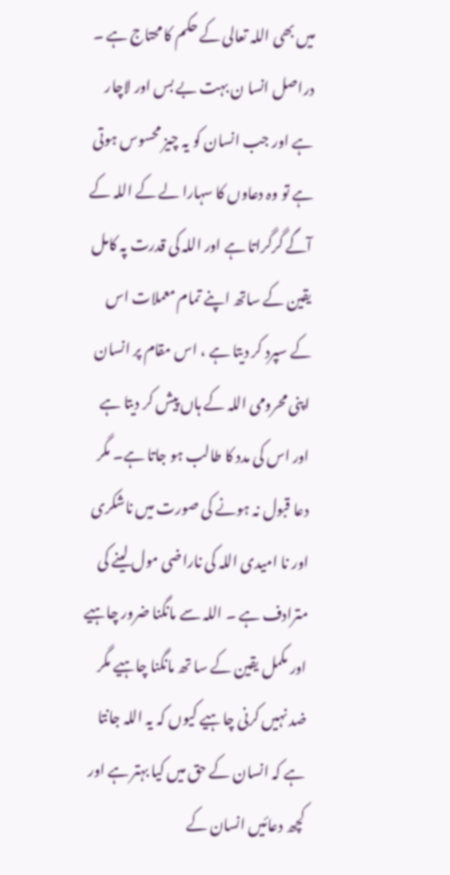میں بھی اللہ تعالی کے حکم کا محتاج ہے ۔ دراصل انسا ن بہت بے بس اور لاچار ہے اور جب انسان کو یہ چیز محسوس ہوتی ہے تو وہ دعاوں کا سہارا لے کے اللہ کے آگے گرگراتا ہے اور اللہ کی قدرت پہ کامل یقین کے ساتھ اپنے تمام معملات اس کے سپرد کر دیتا ہے ، اس مقام پر انسان اپنی محرومی اللہ کے ہاں پیش کر دیتا ہے اور اس کی مدد کا طالب ہو جاتا ہے۔ مگر دعا قبول نہ ہونے کی صورت میں ناشکری اور نا امیدی اللہ کی ناراضی مول لینے کی مترادف ہے ۔ اللہ سے مانگنا ضرور چاہیے اور مکمل یقین کے سا تھ مانگنا چاہیے مگر ضد نہیں کرنی چاہیے کیوں کہ یہ اللہ جانتا ہے کہ انسان کے حق میں کیا بہتر ہے اور کچھ دعائیں انسان کے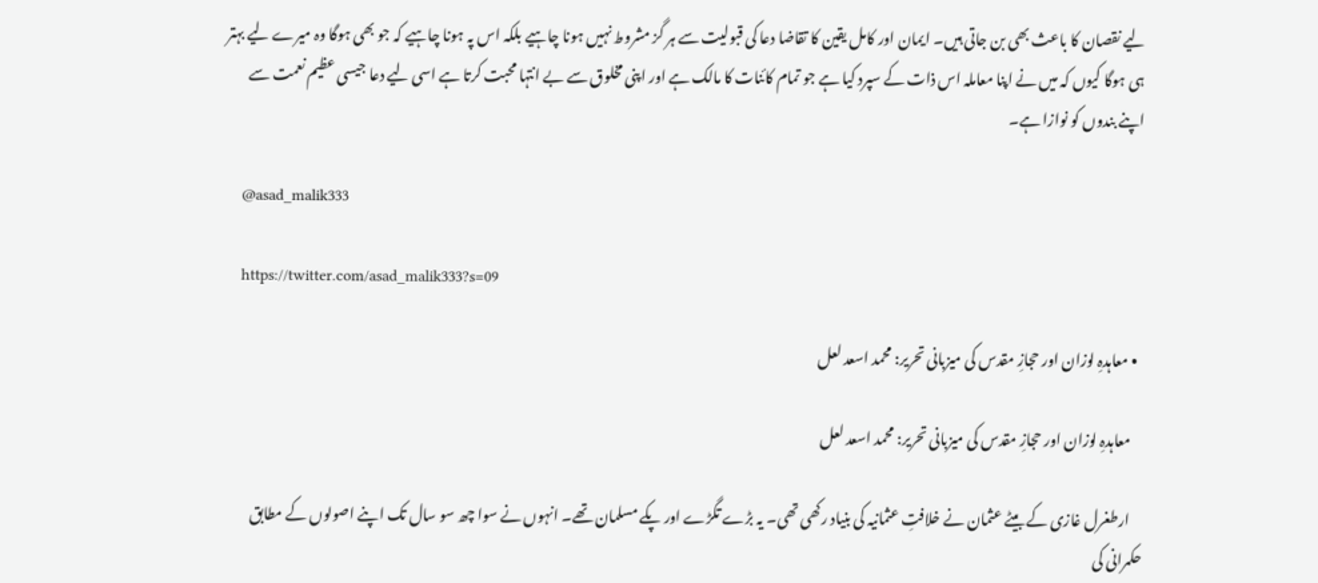لیے نقصان کا باعث بھی بن جاتی ہیں۔ ایمان اور کامل یقین کا تقاضا دعا کی قبولیت سے ہر گز مشروط نہیں ہونا چاہیے بلکہ اس پہ ہونا چاہیے کہ جو بھی ہوگا وہ میرے لیے بہتر ہی ہوگا کیوں کہ میں نے اپنا معاملہ اس ذات کے سپرد کیا ہے جو تمام کائنات کا مالک ہے اور اپنی مخلوق سے بے انتہا محبت کرتا ہے اسی لیے دعا جیسی عظیم نعمت سے اپنے بندوں کو نوازا ہے۔

    @asad_malik333

    https://twitter.com/asad_malik333?s=09

  • معاہدہِ لوزان اور حجازِ مقدس کی میزبانی تحریر: محمد اسعد لعل

    معاہدہِ لوزان اور حجازِ مقدس کی میزبانی تحریر: محمد اسعد لعل

    ارطغرل غازی کے بیٹے عثمان نے خلافتِ عثمانیہ کی بنیاد رکھی تھی۔ یہ بڑے تگڑے اور پکے مسلمان تھے۔ انہوں نے سوا چھ سو سال تک اپنے اصولوں کے مطابق حکمرانی کی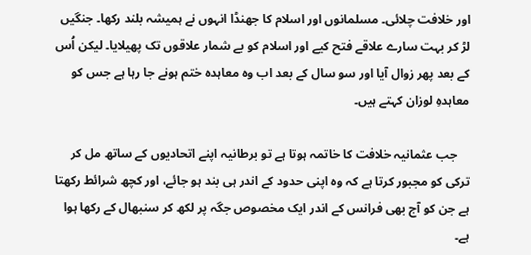اور خلافت چلائی۔ مسلمانوں اور اسلام کا جھنڈا انہوں نے ہمیشہ بلند رکھا۔ جنگیں لڑ کر بہت سارے علاقے فتح کیے اور اسلام کو بے شمار علاقوں تک پھیلایا۔ لیکن اُس کے بعد پھر زوال آیا اور سو سال کے بعد اب وہ معاہدہ ختم ہونے جا رہا ہے جس کو معاہدہِ لوزان کہتے ہیں۔

    جب عثمانیہ خلافت کا خاتمہ ہوتا ہے تو برطانیہ اپنے اتحادیوں کے ساتھ مل کر ترکی کو مجبور کرتا ہے کہ وہ اپنی حدود کے اندر ہی بند ہو جائے، اور کچھ شرائط رکھتا ہے جن کو آج بھی فرانس کے اندر ایک مخصوص جگہ پر لکھ کر سنبھال کے رکھا ہوا ہے۔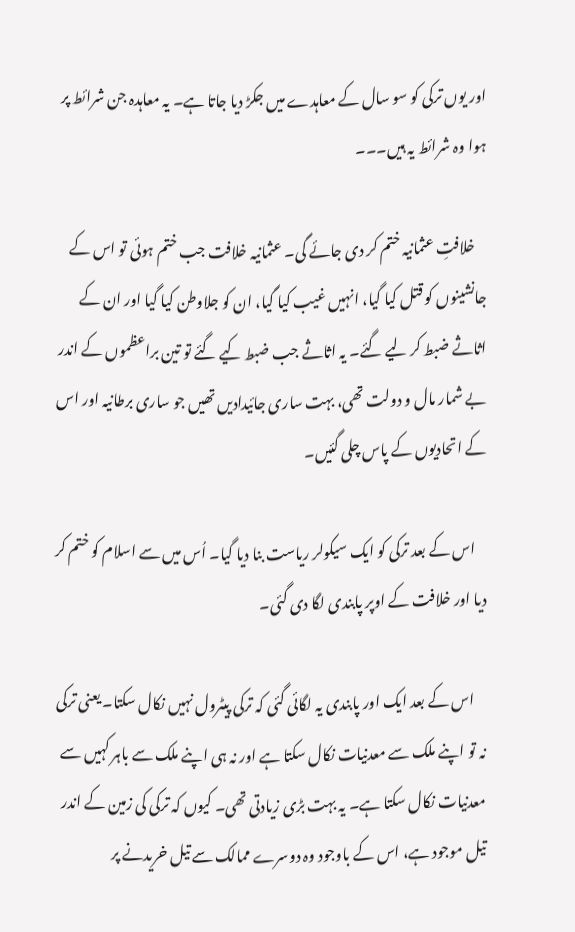اور یوں ترکی کو سو سال کے معاہدے میں جکڑ دیا جاتا ہے۔ یہ معاہدہ جن شرائط پر ہوا وہ شرائط یہ ہیں۔۔۔

    خلافتِ عثمانیہ ختم کر دی جائے گی۔ عثمانیہ خلافت جب ختم ہوئی تو اس کے جانشینوں کو قتل کیا گیا، انہیں غیب کیا گیا، ان کو جلاوطن کیا گیا اور ان کے اثاثے ضبط کر لیے گئے۔ یہ اثاثے جب ضبط کیے گئے تو تین براعظموں کے اندر بے شمار مال و دولت تھی، بہت ساری جائیدادیں تھیں جو ساری برطانیہ اور اس کے اتحادیوں کے پاس چلی گئیں۔

    اس کے بعد ترکی کو ایک سیکولر ریاست بنا دیا گیا۔ اُس میں سے اسلام کو ختم کر دیا اور خلافت کے اوپر پابندی لگا دی گئی۔

    اس کے بعد ایک اور پابندی یہ لگائی گئی کہ ترکی پیٹرول نہیں نکال سکتا۔ یعنی ترکی نہ تو اپنے ملک سے معدنیات نکال سکتا ہے اور نہ ہی اپنے ملک سے باہر کہیں سے معدنیات نکال سکتا ہے۔ یہ بہت بڑی زیادتی تھی۔ کیوں کہ ترکی کی زمین کے اندر تیل موجود ہے، اس کے باوجود وہ دوسرے ممالک سے تیل خریدنے پر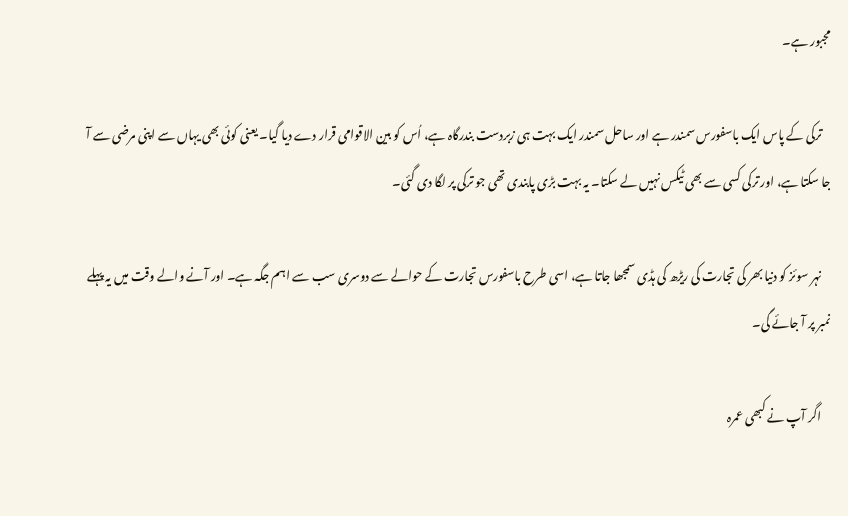مجبور ہے۔

    ترکی کے پاس ایک باسفورس سمندر ہے اور ساحل سمندر ایک بہت ہی زبردست بندرگاہ ہے، اُس کو بین الاقوامی قرار دے دیا گیا۔ یعنی کوئی بھی یہاں سے اپنی مرضی سے آ جا سکتا ہے، اور ترکی کسی سے بھی ٹیکس نہیں لے سکتا۔ یہ بہت بڑی پابندی تھی جو ترکی پر لگا دی گئی۔

    نہر سوئز کو دنیا بھر کی تجارت کی ریڑھ کی ہڈی سمجھا جاتا ہے، اسی طرح باسفورس تجارت کے حوالے سے دوسری سب سے اہم جگہ ہے۔ اور آنے والے وقت میں یہ پہلے نمبر پر آ جائے گی۔

    اگر آپ نے کبھی عمرہ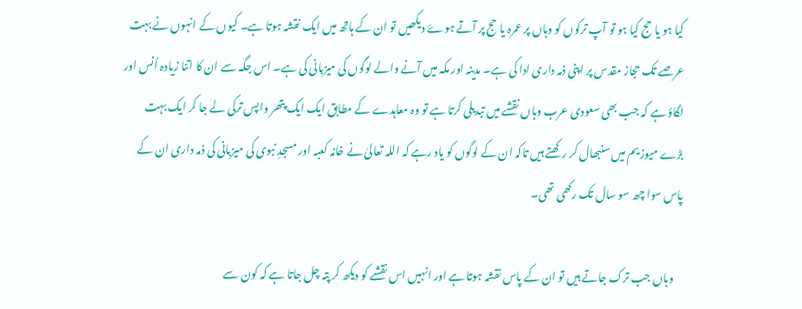کیا ہو یا حج کیا ہو تو آپ ترکوں کو وہاں پر عمرہ یا حج پر آتے ہوۓ دیکھیں تو ان کے ہاتھ میں ایک نقشہ ہوتا ہے۔ کیوں کے انہوں نے بہت عرصے تک حجاز مقدس پر اپنی ذمہ داری ادا کی ہے۔ مدینہ اور مکہ میں آنے والے لوگوں کی میزبانی کی ہے۔ اس جگہ سے ان کا اتنا زیادہ اُنس اور لگاؤ ہے کہ جب بھی سعودی عرب وہاں نقشے میں تبدیلی کرتا ہے تو وہ معاہدے کے مطابق ایک ایک پتھر واپس ترکی لے جا کر ایک بہت بڑے میوزیم میں سنبھال کر رکھتے ہیں تاکہ ان کے لوگوں کو یاد رہے کہ اللہ تعالیٰ نے خانہ کعبہ اور مسجدِ نبوی کی میزبانی کی ذمہ داری ان کے پاس سوا چھ سو سال تک رکھی تھی۔

    وہاں جب ترک جاتے ہیں تو ان کے پاس نقشہ ہوتا ہے اور انہیں اس نقشے کو دیکھ کر پتہ چل جاتا ہے کہ کون سے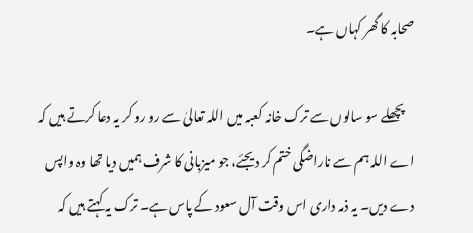صحابہ کا گھر کہاں ہے۔

    پچھلے سو سالوں سے ترک خانہ کعبہ میں اللہ تعالیٰ سے رو رو کر یہ دعا کرتے ہیں کہ اے اللہ ہم سے ناراضگی ختم کر دیجئے، جو میزبانی کا شرف ہمیں دیا تھا وہ واپس دے دیں۔ یہ ذمہ داری اس وقت آل سعود کے پاس ہے۔ ترک یہ کہتے ہیں کہ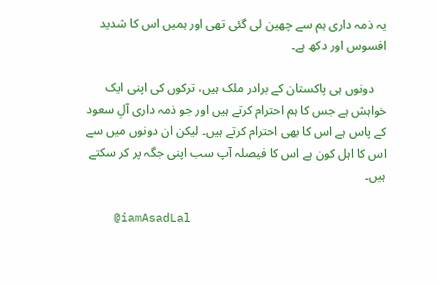یہ ذمہ داری ہم سے چھین لی گئی تھی اور ہمیں اس کا شدید افسوس اور دکھ ہے۔

    دونوں ہی پاکستان کے برادر ملک ہیں، ترکوں کی اپنی ایک خواہش ہے جس کا ہم احترام کرتے ہیں اور جو ذمہ داری آلِ سعود کے پاس ہے اس کا بھی احترام کرتے ہیں۔ لیکن ان دونوں میں سے اس کا اہل کون ہے اس کا فیصلہ آپ سب اپنی جگہ پر کر سکتے ہیں۔

    @iamAsadLal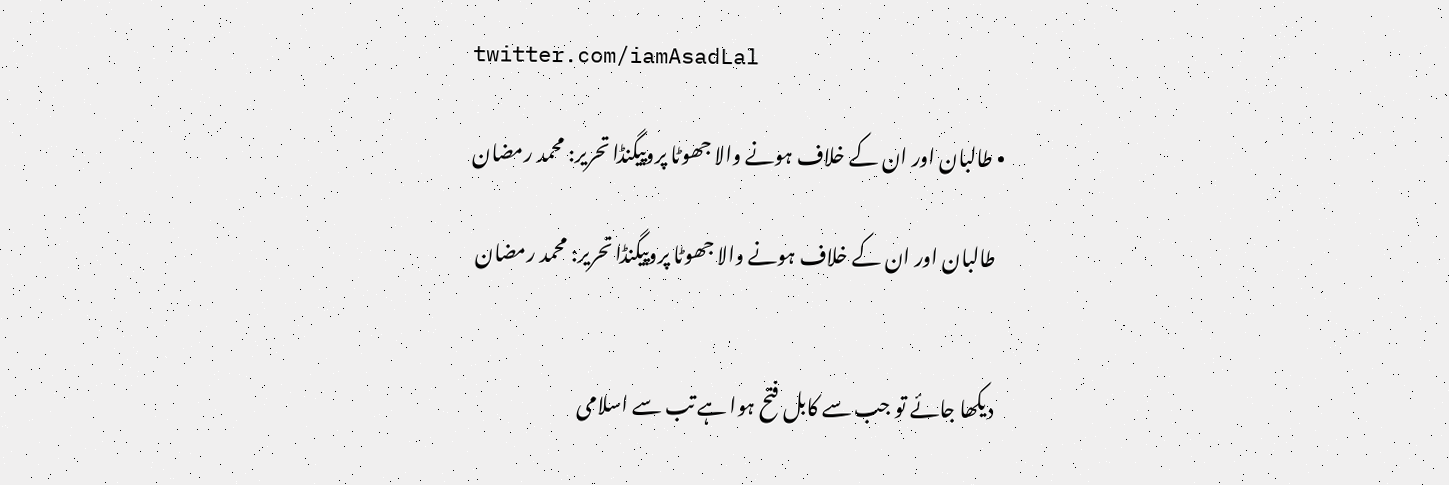twitter.com/iamAsadLal

  • طالبان اور ان کے خلاف ہونے والا جھوٹا پروپیگنڈا تحریر: محمد رمضان

    طالبان اور ان کے خلاف ہونے والا جھوٹا پروپیگنڈا تحریر: محمد رمضان


    دیکھا جائے تو جب سے کابل فتح ہوا ہے تب سے اسلامی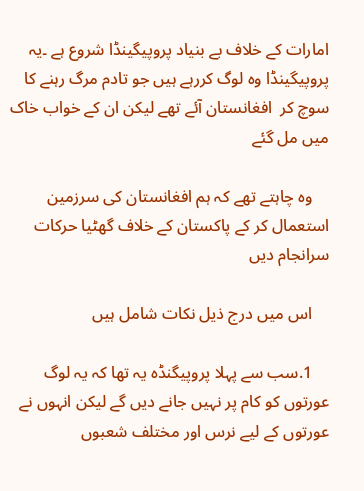امارات کے خلاف بے بنیاد پروپیگینڈا شروع ہے ۔یہ پروپیگینڈا وہ لوگ کررہے ہیں جو تادم مرگ رہنے کا سوچ کر  افغانستان آئے تھے لیکن ان کے خواب خاک میں مل گئے

    وہ چاہتے تھے کہ ہم افغانستان کی سرزمین استعمال کر کے پاکستان کے خلاف گھٹیا حرکات سرانجام دیں

    اس میں درج ذیل نکات شامل ہیں

    1.سب سے پہلا پروپیگنڈہ یہ تھا کہ یہ لوگ عورتوں کو کام پر نہیں جانے دیں گے لیکن انہوں نے عورتوں کے لیے نرس اور مختلف شعبوں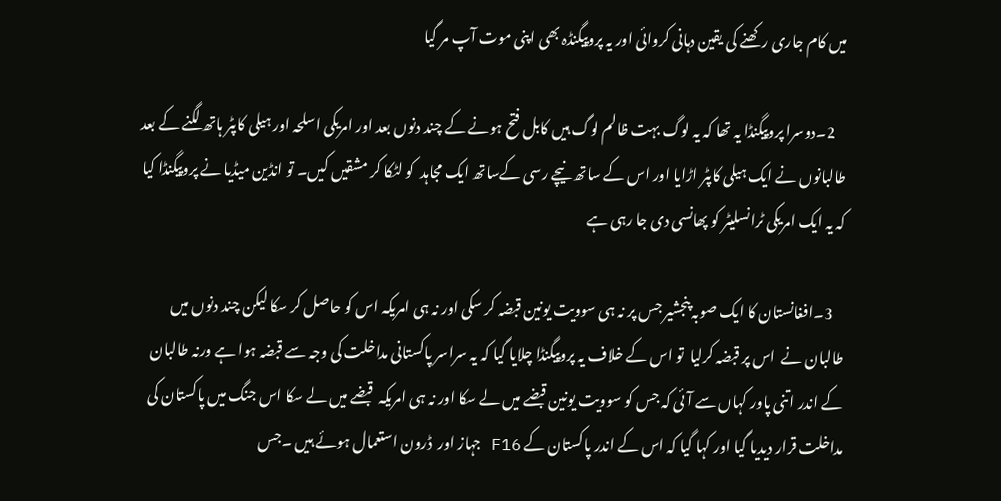میں کام جاری رکھنے کی یقین دہانی کروائی اور یہ پروپیگنڈہ بھی اپنی موت آپ مر گیا

    2۔دوسرا پروپیگنڈا یہ تھا کہ یہ لوگ بہت ظالم لوگ ہیں کابل فتح ہونے کے چند دنوں بعد اور امریکی اسلحہ اور ہیلی کاپٹر ہاتھ لگنے کے بعد طالبانوں نے ایک ہیلی کاپٹر اڑایا اور اس کے ساتھ نیچے رسی کےساتھ ایک مجاہد  کو لٹکا کر مشقیں کیں۔ تو انڈین میڈیا نے پروپیگنڈا کیا کہ یہ ایک امریکی ٹرانسلیٹر کو پھانسی دی جا رہی ہے

    3۔افغانستان کا ایک صوبہ پنجشیر جس پر نہ ہی سوویت یونین قبضہ کر سکی اور نہ ہی امریکہ اس کو حاصل کر سکا لیکن چند دنوں میں طالبان نے  اس پر قبضہ کرلیا  تو اس کے خلاف یہ پروپیگنڈا چلایا گیا کہ یہ سراسر پاکستانی مداخلت کی وجہ سے قبضہ ہوا ہے ورنہ طالبان کے اندر اتنی پاور کہاں سے آئی کہ جس کو سوویت یونین قبضے میں لے سکا اور نہ ہی امریکہ  قبضے میں لے سکا اس جنگ میں پاکستان کی مداخلت قرار دیدیا گیا اور کہا گیا کہ اس کے اندر پاکستان کے F16 جہاز اور  ڈرون استعمال ہوئے ہیں ۔جس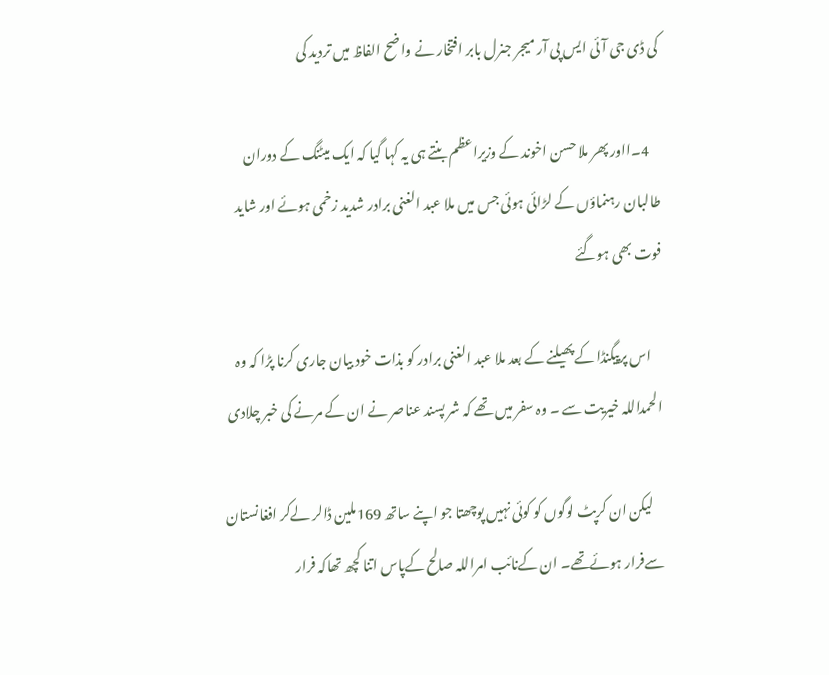کی ڈی جی آئی ایس پی آر میجر جنرل بابر افتخار نے واضح الفاظ میں تردید کی

    4۔ااور پھر ملا حسن اخوند کے وزیراعظم بنتے ہی یہ کہا گیا کہ ایک میٹنگ کے دوران طالبان رہنماؤں کے لڑائی ہوئی جس میں ملا عبد الغنی برادر شدید زخمی ہوئے اور شاید فوت بھی ہوگئے

    اس پرپیگنڈا کے پھیلنے کے بعد ملا عبد الغنی برادر کو بذات خود بیان جاری کرنا پڑا کہ وہ الحمداللہ خیریت سے ۔ وہ سفر میں تھے کہ شر پسند عناصر نے ان کے مرنے کی خبر چلادی

    لیکن ان کرپٹ لوگوں کو کوئی نہیں پوچھتا جو اپنے ساتھ 169ملین ڈالر لےکر افغانستان سےفرار ہوئےتھے۔ ان کےنائب امراللہ صالح کےپاس اتنا کچھ تھاکہ فرار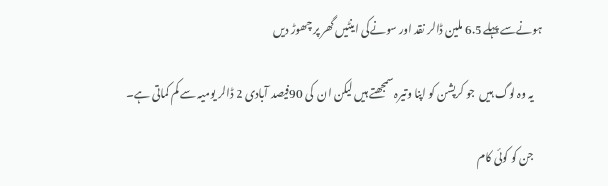ہونےسے پہلے 6.5 ملین ڈالر نقد اور سونےکی اینٹیں گھر پر چھوڑ دیں

    یہ وہ لوگ ہیں  جو کرپشن کو اپنا وتیرہ سمجھتے ہیں لیکن ان  کی 90فیصد آبادی 2 ڈالر یومیہ سے کم کماتی ہے۔

    جن کو کوئی کام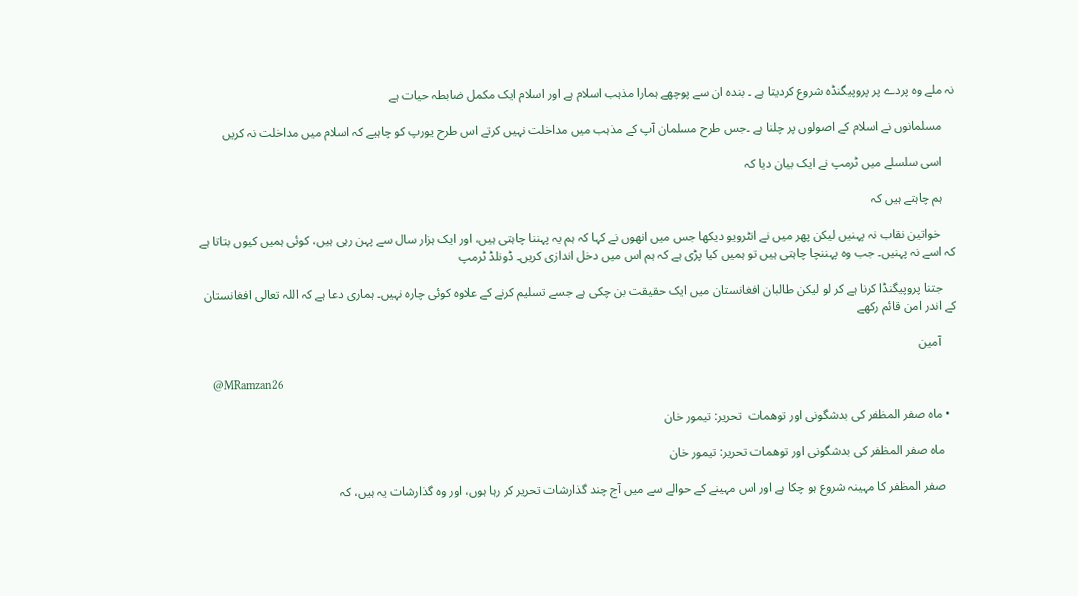نہ ملے وہ پردے پر پروپیگنڈہ شروع کردیتا ہے ۔ بندہ ان سے پوچھے ہمارا مذہب اسلام ہے اور اسلام ایک مکمل ضابطہ حیات ہے

    مسلمانوں نے اسلام کے اصولوں پر چلنا ہے ۔جس طرح مسلمان آپ کے مذہب میں مداخلت نہیں کرتے اس طرح یورپ کو چاہیے کہ اسلام میں مداخلت نہ کریں

    اسی سلسلے میں ٹرمپ نے ایک بیان دیا کہ

    ہم چاہتے ہیں کہ

     خواتین نقاب نہ پہنیں لیکن پھر میں نے انٹرویو دیکھا جس میں انھوں نے کہا کہ ہم یہ پہننا چاہتی ہیں، اور ایک ہزار سال سے پہن رہی ہیں، کوئی ہمیں کیوں بتاتا ہے کہ اسے نہ پہنیں۔ جب وہ پہننچا چاہتی ہیں تو ہمیں کیا پڑی ہے کہ ہم اس میں دخل اندازی کریں۔ ڈونلڈ ٹرمپ

    جتنا پروپیگنڈا کرنا ہے کر لو لیکن طالبان افغانستان میں ایک حقیقت بن چکی ہے جسے تسلیم کرنے کے علاوہ کوئی چارہ نہیں۔ ہماری دعا ہے کہ اللہ تعالی افغانستان کے اندر امن قائم رکھے

     آمین

    @MRamzan26

  • ماہ صفر المظفر کی بدشگونی اور توھمات  تحریر: تیمور خان

    ماہ صفر المظفر کی بدشگونی اور توھمات تحریر: تیمور خان

    صفر المظفر کا مہینہ شروع ہو چکا ہے اور اس مہینے کے حوالے سے میں آج چند گذارشات تحریر کر رہا ہوں، اور وہ گذارشات یہ ہیں، کہ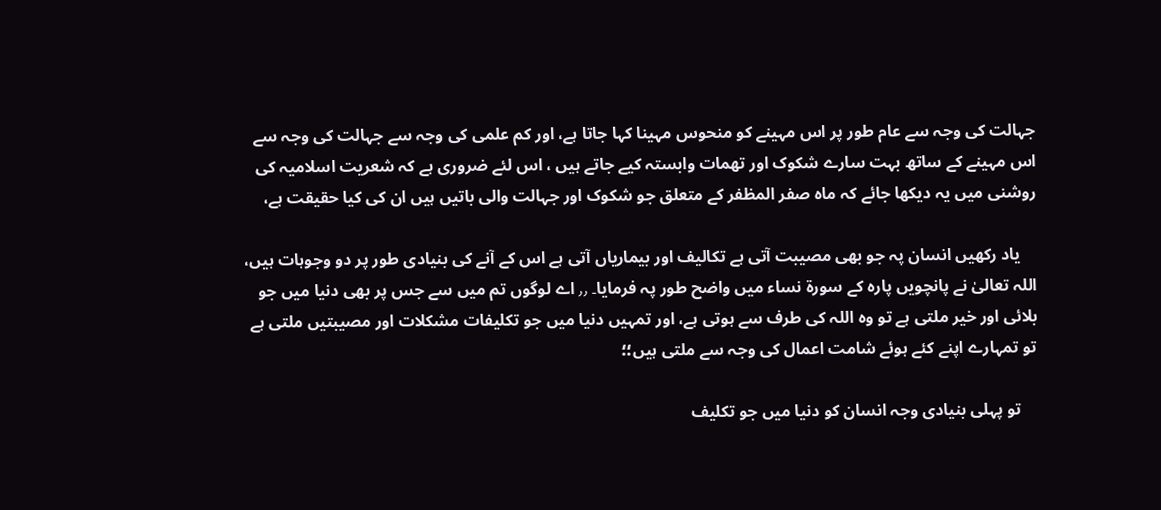جہالت کی وجہ سے عام طور پر اس مہینے کو منحوس مہینا کہا جاتا ہے، اور کم علمی کی وجہ سے جہالت کی وجہ سے اس مہینے کے ساتھ بہت سارے شکوک اور تھمات وابستہ کیے جاتے ہیں ، اس لئے ضروری ہے کہ شعریت اسلامیہ کی روشنی میں یہ دیکھا جائے کہ ماہ صفر المظفر کے متعلق جو شکوک اور جہالت والی باتیں ہیں ان کی کیا حقیقت ہے،

    یاد رکھیں انسان پہ جو بھی مصیبت آتی ہے تکالیف اور بیماریاں آتی ہے اس کے آنے کی بنیادی طور پر دو وجوہات ہیں، اللہ تعالیٰ نے پانچویں پارہ کے سورۃ نساء میں واضح طور پہ فرمایا۔ ٫٫ اے لوگوں تم میں سے جس پر بھی دنیا میں جو بلائی اور خیر ملتی ہے تو وہ اللہ کی طرف سے ہوتی ہے، اور تمہیں دنیا میں جو تکلیفات مشکلات اور مصیبتیں ملتی ہے تو تمہارے اپنے کئے ہوئے شامت اعمال کی وجہ سے ملتی ہیں؛؛

    تو پہلی بنیادی وجہ انسان کو دنیا میں جو تکلیف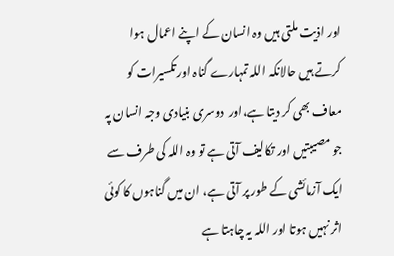اور اذیت ملتی ہیں وہ انسان کے اپنے اعمال ہوا کرتے ہیں حالانکہ اللہ تمہارے گناہ اور تکسیرات کو معاف بھی کر دیتا ہے،اور  دوسری بنیادی وجہ انسان پہ جو مصیبتیں اور تکالیف آتی ہے تو وہ اللہ کی طرف سے ایک آزمائشی کے طور پر آتی ہے، ان میں گناہوں کا کوئی اثر نہیں ہوتا اور اللہ یہ چاہتا ہے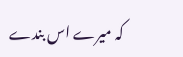کہ میرے اس بندے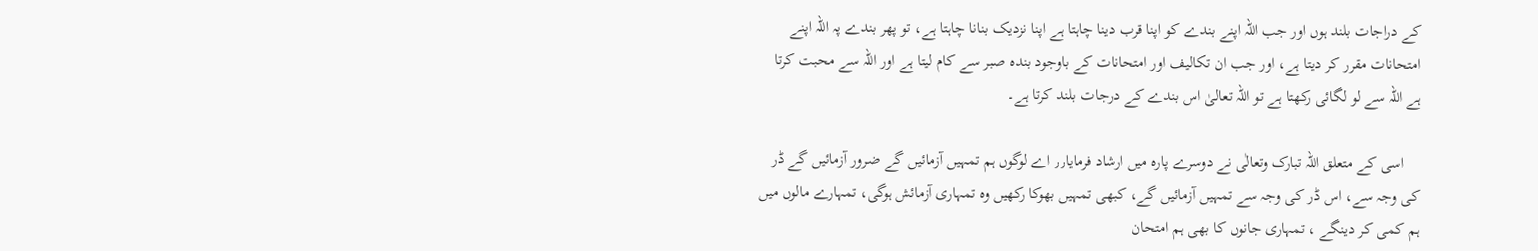کے دراجات بلند ہوں اور جب اللہ اپنے بندے کو اپنا قرب دینا چاہتا ہے اپنا نزدیک بنانا چاہتا ہے، تو پھر بندے پہ اللہ اپنے امتحانات مقرر کر دیتا ہے، اور جب ان تکالیف اور امتحانات کے باوجود بندہ صبر سے کام لیتا ہے اور اللہ سے محبت کرتا ہے اللہ سے لو لگائی رکھتا ہے تو اللہ تعالیٰ اس بندے کے درجات بلند کرتا ہے۔

    اسی کے متعلق اللہ تبارک وتعالٰی نے دوسرے پارہ میں ارشاد فرمایا٫٫ اے لوگوں ہم تمہیں آزمائیں گے ضرور آزمائیں گے ڈر کی وجہ سے، اس ڈر کی وجہ سے تمہیں آزمائیں گے، کبھی تمہیں بھوکا رکھیں وہ تمہاری آزمائش ہوگی، تمہارے مالوں میں ہم کمی کر دینگے ، تمہاری جانوں کا بھی ہم امتحان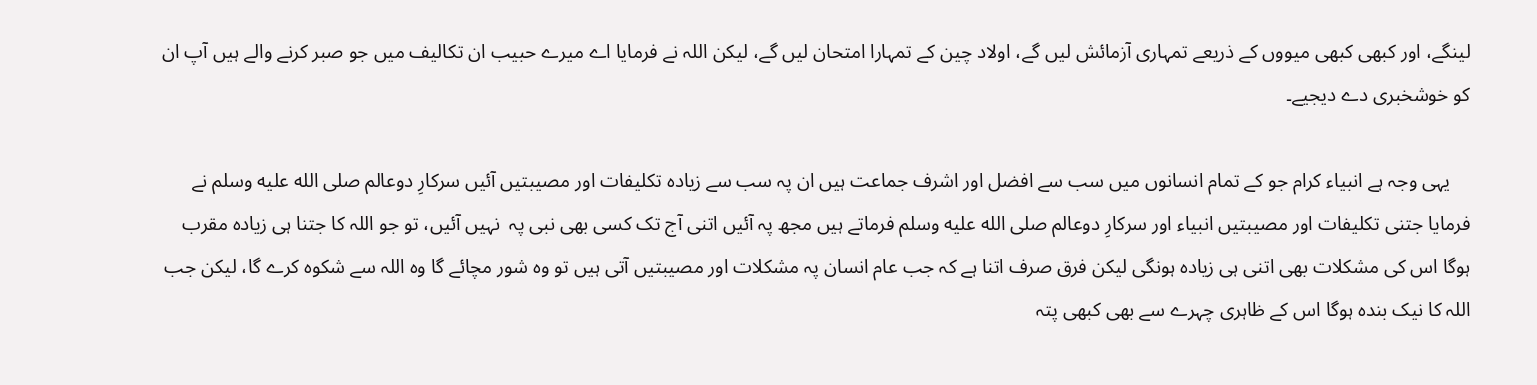لینگے، اور کبھی کبھی میووں کے ذریعے تمہاری آزمائش لیں گے، اولاد چین کے تمہارا امتحان لیں گے، لیکن اللہ نے فرمایا اے میرے حبیب ان تکالیف میں جو صبر کرنے والے ہیں آپ ان کو خوشخبری دے دیجیے۔

    یہی وجہ ہے انبیاء کرام جو کے تمام انسانوں میں سب سے افضل اور اشرف جماعت ہیں ان پہ سب سے زیادہ تکلیفات اور مصیبتیں آئیں سرکارِ دوعالم صلى الله عليه وسلم نے فرمایا جتنی تکلیفات اور مصیبتیں انبیاء اور سرکارِ دوعالم صلى الله عليه وسلم فرماتے ہیں مجھ پہ آئیں اتنی آج تک کسی بھی نبی پہ  نہیں آئیں، تو جو اللہ کا جتنا ہی زیادہ مقرب ہوگا اس کی مشکلات بھی اتنی ہی زیادہ ہونگی لیکن فرق صرف اتنا ہے کہ جب عام انسان پہ مشکلات اور مصیبتیں آتی ہیں تو وہ شور مچائے گا وہ اللہ سے شکوہ کرے گا، لیکن جب اللہ کا نیک بندہ ہوگا اس کے ظاہری چہرے سے بھی کبھی پتہ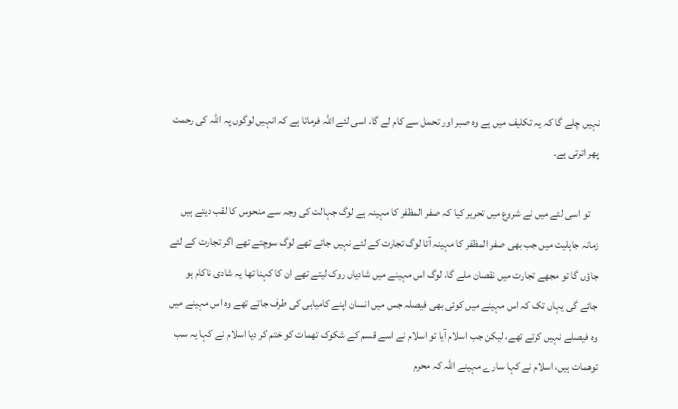نہیں چلے گا کہ یہ تکلیف میں ہے وہ صبر اور تحمل سے کام لے گا، اسی لئے اللہ فرماتا ہے کہ انہیں لوگوں پہ اللہ کی رحمت پھر اترتی ہے۔

    تو اسی لئے میں نے شروع میں تحریر کیا کہ صفر المظفر کا مہینہ ہے لوگ جہالت کی وجہ سے منحوس کا لقب دیتے ہیں زمانہ جاہلیت میں جب بھی صفر المظفر کا مہینہ آتا لوگ تجارت کے لئے نہیں جاتے تھے لوگ سوچتے تھے اگر تجارت کے لئے جاؤں گا تو مجھے تجارت میں نقصان ملے گا، لوگ اس مہینے میں شادیاں روک لیتے تھے ان کا کہنا تھا یہ شادی ناکام ہو جائے گی یہاں تک کہ اس مہینے میں کوئی بھی فیصلہ جس میں انسان اپنے کامیابی کی طرف جاتے تھے وہ اس مہینے میں وہ فیصلے نہیں کرتے تھے، لیکن جب اسلام آیا تو اسلام نے اسے قسم کے شکوک تھمات کو ختم کر دیا اسلام نے کہا یہ سب توھمات ہیں، اسلام نے کہا سارے مہینے اللہ کہ محرم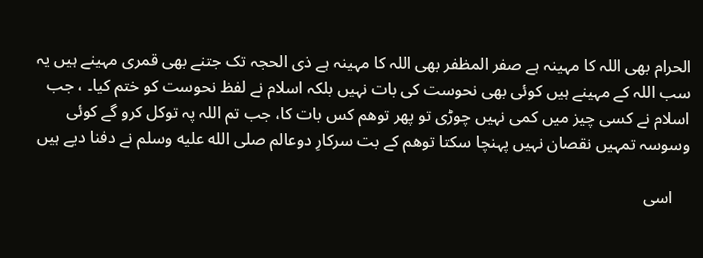الحرام بھی اللہ کا مہینہ ہے صفر المظفر بھی اللہ کا مہینہ ہے ذی الحجہ تک جتنے بھی قمری مہینے ہیں یہ سب اللہ کے مہینے ہیں کوئی بھی نحوست کی بات نہیں بلکہ اسلام نے لفظ نحوست کو ختم کیا۔ ، جب اسلام نے کسی چیز میں کمی نہیں چوڑی تو پھر توھم کس بات کا، جب تم اللہ پہ توکل کرو گے کوئی وسوسہ تمہیں نقصان نہیں پہنچا سکتا توھم کے بت سرکارِ دوعالم صلى الله عليه وسلم نے دفنا دیے ہیں

    اسی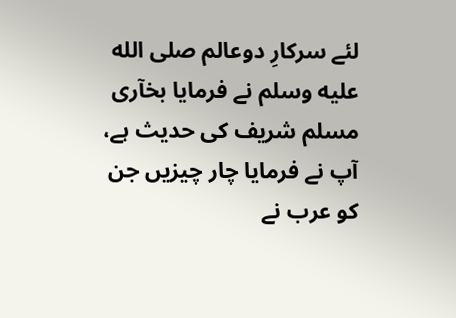لئے سرکارِ دوعالم صلى الله عليه وسلم نے فرمایا بخآری مسلم شریف کی حدیث ہے، آپ نے فرمایا چار چیزیں جن کو عرب نے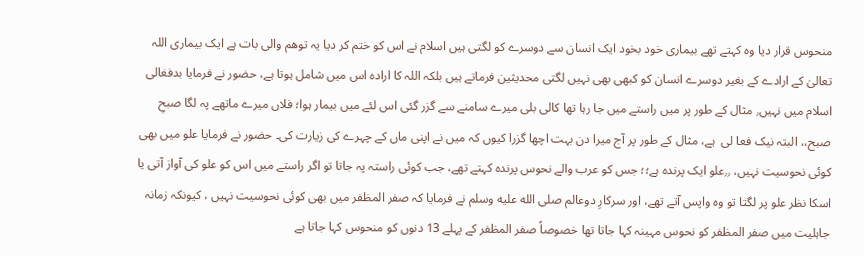منحوس قرار دیا وہ کہتے تھے بیماری خود بخود ایک انسان سے دوسرے کو لگتی ہیں اسلام نے اس کو ختم کر دیا یہ توھم والی بات ہے ایک بیماری اللہ تعالیٰ کے ارادے کے بغیر دوسرے انسان کو کبھی بھی نہیں لگتی محدیثین فرماتے ہیں بلکہ اللہ کا ارادہ اس میں شامل ہوتا ہے، حضور نے فرمایا بدفغالی اسلام میں نہیں٫ مثال کے طور پر میں راستے میں جا رہا تھا کالی بلی میرے سامنے سے گزر گئی اس لئے میں بیمار ہوا؛ فلاں میرے ماتھے پہ لگا صبحِ صبح،، البتہ نیک فعا لی  ہے، مثال کے طور پر آج میرا دن بہت اچھا گزرا کیوں کہ میں نے اپنی ماں کے چہرے کی زیارت کی۔ حضور نے فرمایا علو میں بھی کوئی نحوسیت نہیں، ٫٫علو ایک پرندہ ہے؛؛ جس کو عرب والے نحوس پرندہ کہتے تھے، جب کوئی راستہ پہ جاتا تو اگر راستے میں اس کو علو کی آواز آتی یا اسکا نظر علو پر لگتا تو وہ واپس آتے تھے، اور سرکارِ دوعالم صلى الله عليه وسلم نے فرمایا کہ صفر المظفر میں بھی کوئی نحوسیت نہیں ، کیونکہ زمانہ جاہلیت میں صفر المظفر کو نحوس مہینہ کہا جاتا تھا خصوصاً صفر المظفر کے پہلے 13 دنوں کو منحوس کہا جاتا ہے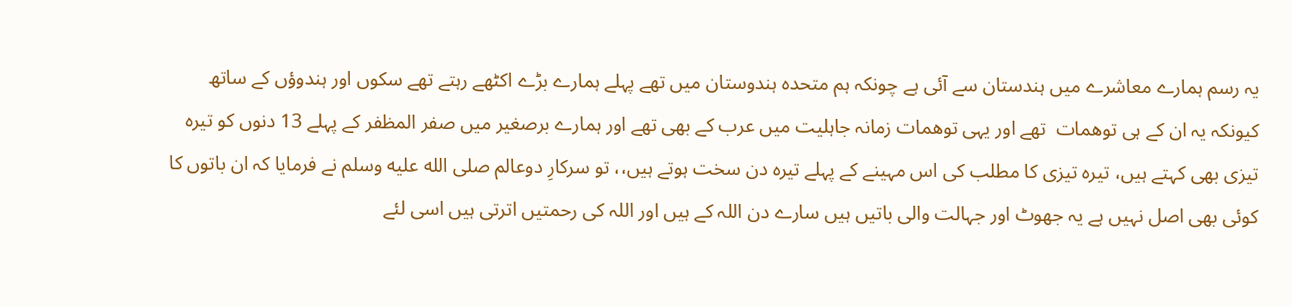یہ رسم ہمارے معاشرے میں ہندستان سے آئی ہے چونکہ ہم متحدہ ہندوستان میں تھے پہلے ہمارے بڑے اکٹھے رہتے تھے سکوں اور ہندوؤں کے ساتھ کیونکہ یہ ان کے ہی توھمات  تھے اور یہی توھمات زمانہ جاہلیت میں عرب کے بھی تھے اور ہمارے برصغیر میں صفر المظفر کے پہلے 13 دنوں کو تیرہ تیزی بھی کہتے ہیں، تیرہ تیزی کا مطلب کی اس مہینے کے پہلے تیرہ دن سخت ہوتے ہیں،، تو سرکارِ دوعالم صلى الله عليه وسلم نے فرمایا کہ ان باتوں کا کوئی بھی اصل نہیں ہے یہ جھوٹ اور جہالت والی باتیں ہیں سارے دن اللہ کے ہیں اور اللہ کی رحمتیں اترتی ہیں اسی لئے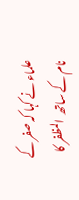علماء نے کہا کہ صفر کے نام کے ساتھ  المظفر کا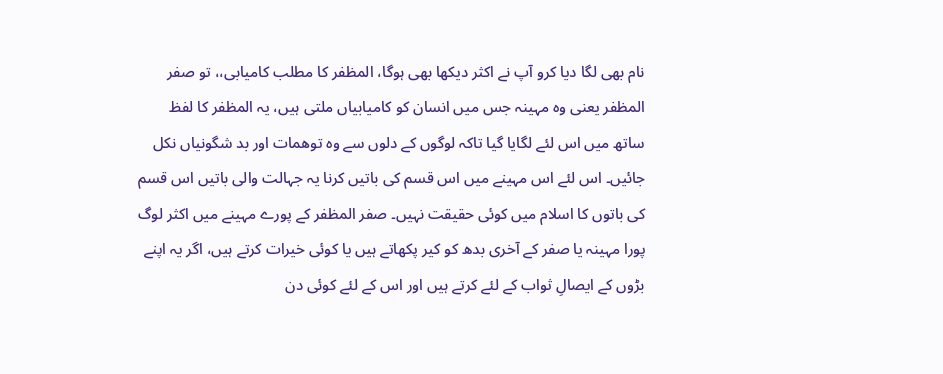نام بھی لگا دیا کرو آپ نے اکثر دیکھا بھی ہوگا، المظفر کا مطلب کامیابی،، تو صفر المظفر یعنی وہ مہینہ جس میں انسان کو کامیابیاں ملتی ہیں، یہ المظفر کا لفظ ساتھ میں اس لئے لگایا گیا تاکہ لوگوں کے دلوں سے وہ توھمات اور بد شگونیاں نکل جائیں۔ اس لئے اس مہینے میں اس قسم کی باتیں کرنا یہ جہالت والی باتیں اس قسم کی باتوں کا اسلام میں کوئی حقیقت نہیں۔ صفر المظفر کے پورے مہینے میں اکثر لوگ پورا مہینہ یا صفر کے آخری بدھ کو کیر پکھاتے ہیں یا کوئی خیرات کرتے ہیں، اگر یہ اپنے بڑوں کے ایصالِ ثواب کے لئے کرتے ہیں اور اس کے لئے کوئی دن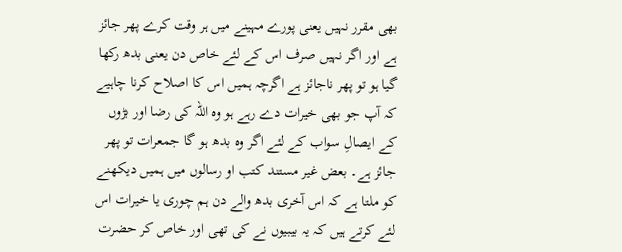بھی مقرر نہیں یعنی پورے مہینے میں ہر وقت کرے پھر جائز ہے اور اگر نہیں صرف اس کے لئے خاص دن یعنی بدھ رکھا گیا ہو تو پھر ناجائز ہے اگرچہ ہمیں اس کا اصلاح کرنا چاہیے کہ آپ جو بھی خیرات دے رہے ہو وہ اللہ کی رضا اور بڑوں کے ایصالِ سواب کے لئے اگر وہ بدھ ہو گا جمعرات تو پھر جائز ہے۔ بعض غیر مستند کتب او رسالوں میں ہمیں دیکھنے کو ملتا ہے کہ اس آخری بدھ والے دن ہم چوری یا خیرات اس لئے کرتے ہیں کہ یہ بیبیوں نے کی تھی اور خاص کر حضرت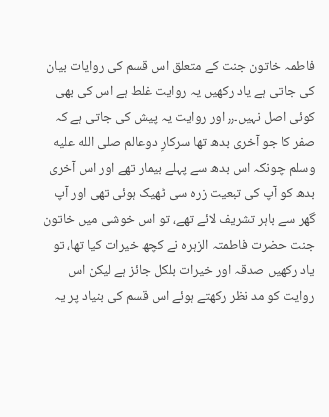فاطمہ خاتون جنت کے متعلق اس قسم کی روایات بیان کی جاتی ہے یاد رکھیں یہ روایت غلط ہے اس کی بھی کوئی اصل نہیں۔٫٫ اور روایت یہ پیش کی جاتی ہے کہ صفر کا جو آخری بدھ تھا سرکارِ دوعالم صلى الله عليه وسلم چونکہ اس بدھ سے پہلے بیمار تھے اور اس آخری بدھ کو آپ کی تبعیت زرہ سی ٹھیک ہوئی تھی اور آپ گھر سے باہر تشریف لائے تھے، تو اس خوشی میں خاتون جنت حضرت فاطمتہ الزہرہ نے کچھ خیرات کیا تھا، تو یاد رکھیں صدقہ اور خیرات بلکل جائز ہے لیکن اس روایت کو مد نظر رکھتے ہوئے اس قسم کی بنیاد پر یہ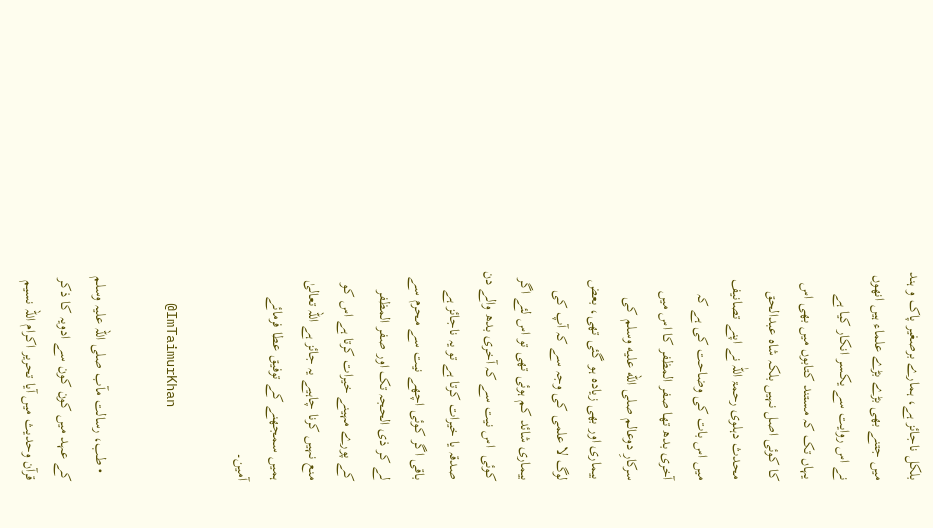بلکل ناجائز ہے، ہمارے برصغیر پاک و ہند میں جتنے بھی بڑے بڑے علماء ہیں انھوں نے اس روایت سے یکسر انکار کیا ہے یہاں تک کہ مستند کتابوں میں بھی اس کا کوئی اصل نہیں بلکہ شاہ عبدالحق محدث دہلوی رحمۃ اللّٰہ نے اپنے تصانیف میں اس بات کی وضاحت کی ہے کہ آخری بدھ تھا صفر المظفر کا اس میں سرکارِ دوعالم صلى الله عليه وسلم کی بیماری اور بھی زیادہ ہو گئی تھی، بعض لوگ لا علمی کی وجہ سے کہ آپ کی بیماری شائد کم ہوئی تھی تو اس لئے اگر کوئی  اس نیت سے کہ آخری بدھ والے دن  صدقہ یا خیرات کرتا ہے تو یہ ناجائز ہے باقی اگر کوئی اچھے نیت سے محرم سے لے کر ذی الحجہ تک اور صفر المظفر کے پورے مہینے خیرات کرتا ہے اس کو منع نہیں کرنا چاہیے یہ جائز ہے اللہ تعالیٰ ہمیں سمجھنے کے توفیق عطا فرمائے آمین۔

    @ImTaimurKhan

  • طب، رسالت مآب صلی اللہ علیہ وسلم کے عہد میں کون کون سے ادویہ کا ذکر قرآن وحدیث میں آیا تحریر اکرام اللہ نسیم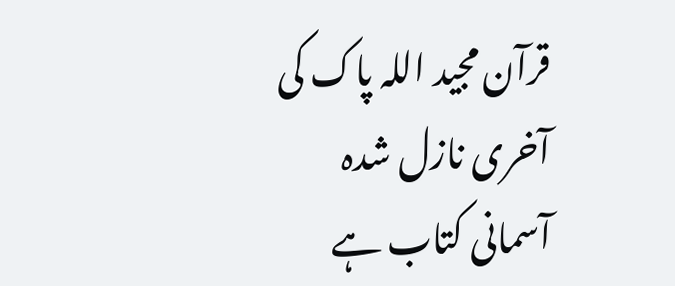قرآن مجید اللہ پاک کی آخری نازل شدہ آسمانی کتاب ہے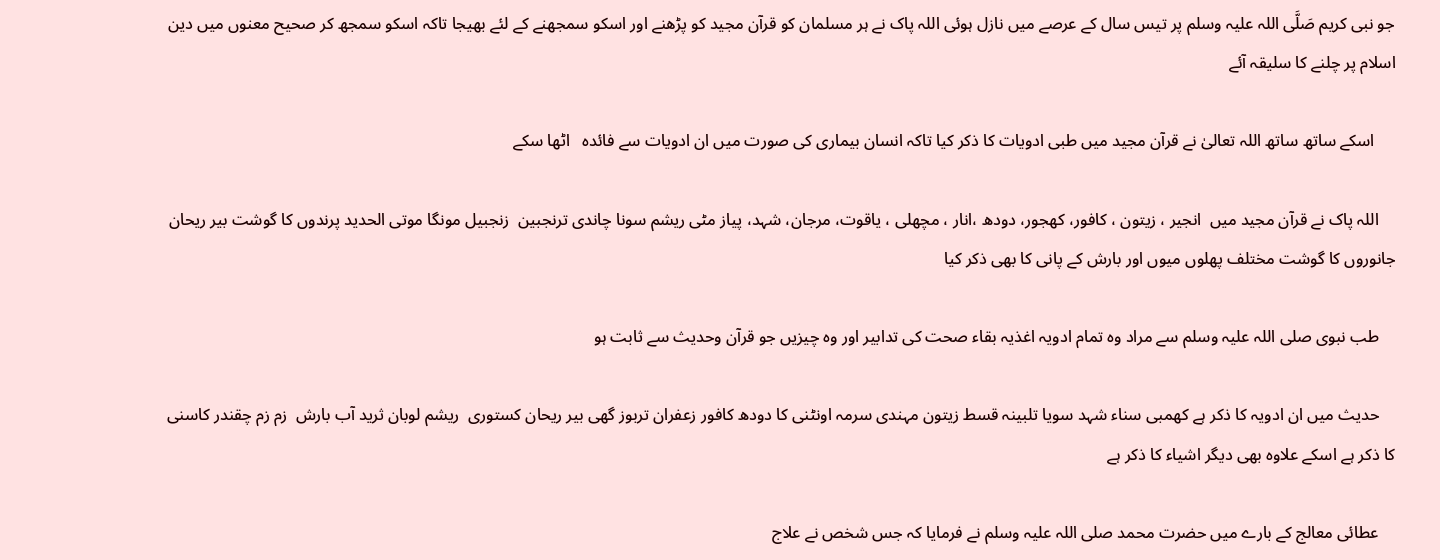جو نبی کریم صَلَّی اللہ علیہ وسلم پر تیس سال کے عرصے میں نازل ہوئی اللہ پاک نے ہر مسلمان کو قرآن مجید کو پڑھنے اور اسکو سمجھنے کے لئے بھیجا تاکہ اسکو سمجھ کر صحیح معنوں میں دین اسلام پر چلنے کا سلیقہ آئے

     اسکے ساتھ ساتھ اللہ تعالیٰ نے قرآن مجید میں طبی ادویات کا ذکر کیا تاکہ انسان بیماری کی صورت میں ان ادویات سے فائدہ   اٹھا سکے

    اللہ پاک نے قرآن مجید میں  انجیر ، زیتون ، کافور، کھجور، دودھ ،انار ، مچھلی ، یاقوت، مرجان، شہد، پیاز مٹی ریشم سونا چاندی ترنجبین  زنجبیل مونگا موتی الحدید پرندوں کا گوشت بیر ریحان جانوروں کا گوشت مختلف پھلوں میوں اور بارش کے پانی کا بھی ذکر کیا

    طب نبوی صلی اللہ علیہ وسلم سے مراد وہ تمام ادویہ اغذیہ بقاء صحت کی تدابیر اور وہ چیزیں جو قرآن وحدیث سے ثابت ہو

    حدیث میں ان ادویہ کا ذکر ہے کھمبی سناء شہد سویا تلبینہ قسط زیتون مہندی سرمہ اونٹنی کا دودھ کافور زعفران تربوز گھی بیر ریحان کستوری  ریشم لوبان ثرید آب بارش  زم زم چقندر کاسنی  کا ذکر ہے اسکے علاوہ بھی دیگر اشیاء کا ذکر ہے

    عطائی معالج کے بارے میں حضرت محمد صلی اللہ علیہ وسلم نے فرمایا کہ جس شخص نے علاج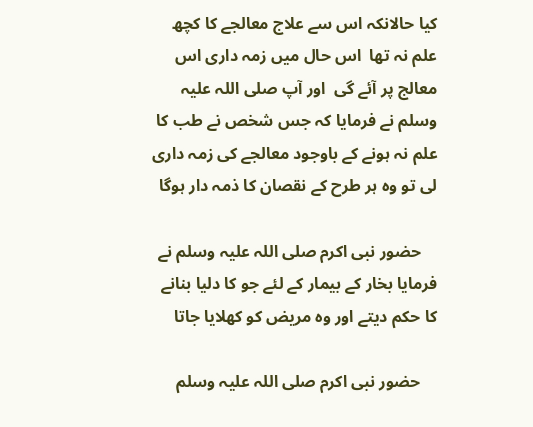کیا حالانکہ اس سے علاج معالجے کا کچھ علم نہ تھا  اس حال میں زمہ داری اس معالج پر آئے گی  اور آپ صلی اللہ علیہ وسلم نے فرمایا کہ جس شخص نے طب کا علم نہ ہونے کے باوجود معالجے کی زمہ داری لی تو وہ ہر طرح کے نقصان کا ذمہ دار ہوگا

    حضور نبی اکرم صلی اللہ علیہ وسلم نے فرمایا بخار کے بیمار کے لئے جو کا دلیا بنانے کا حکم دیتے اور وہ مریض کو کھلایا جاتا

    حضور نبی اکرم صلی اللہ علیہ وسلم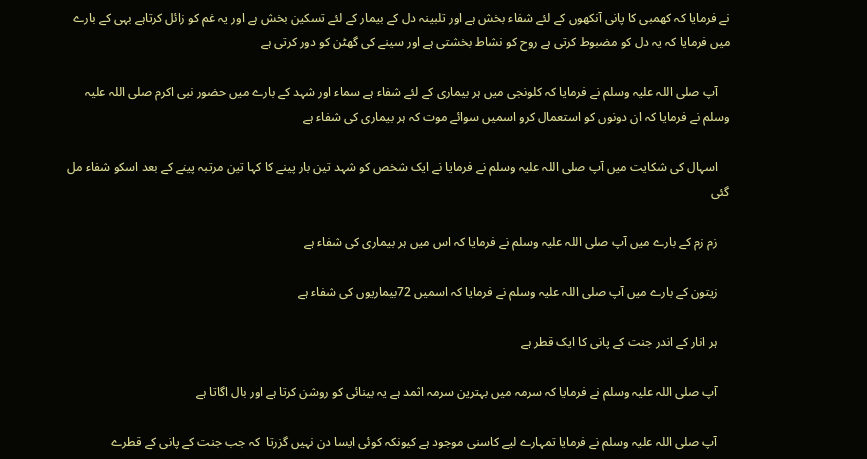نے فرمایا کہ کھمبی کا پانی آنکھوں کے لئے شفاء بخش ہے اور تلبینہ دل کے بیمار کے لئے تسکین بخش ہے اور یہ غم کو زائل کرتاہے بہی کے بارے میں فرمایا کہ یہ دل کو مضبوط کرتی ہے روح کو نشاط بخشتی ہے اور سینے کی گھٹن کو دور کرتی ہے

    آپ صلی اللہ علیہ وسلم نے فرمایا کہ کلونجی میں ہر بیماری کے لئے شفاء ہے سماء اور شہد کے بارے میں حضور نبی اکرم صلی اللہ علیہ وسلم نے فرمایا کہ ان دونوں کو استعمال کرو اسمیں سوائے موت کہ ہر بیماری کی شفاء ہے

    اسہال کی شکایت میں آپ صلی اللہ علیہ وسلم نے فرمایا نے ایک شخص کو شہد تین بار پینے کا کہا تین مرتبہ پینے کے بعد اسکو شفاء مل گئی

    زم زم کے بارے میں آپ صلی اللہ علیہ وسلم نے فرمایا کہ اس میں ہر بیماری کی شفاء ہے

    زیتون کے بارے میں آپ صلی اللہ علیہ وسلم نے فرمایا کہ اسمیں 72بیماریوں کی شفاء ہے

    ہر انار کے اندر جنت کے پانی کا ایک قطر ہے

    آپ صلی اللہ علیہ وسلم نے فرمایا کہ سرمہ میں بہترین سرمہ اثمد ہے یہ بینائی کو روشن کرتا ہے اور بال اگاتا ہے

    آپ صلی اللہ علیہ وسلم نے فرمایا تمہارے لیے کاسنی موجود ہے کیونکہ کوئی ایسا دن نہیں گزرتا  کہ جب جنت کے پانی کے قطرے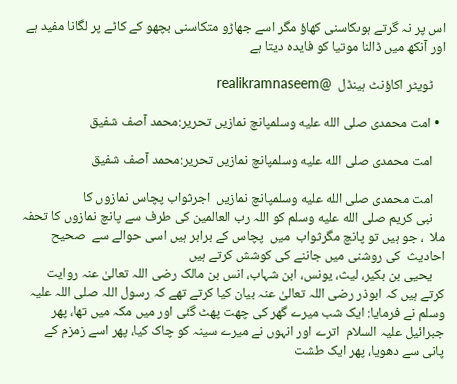اس پر نہ گرتے ہوںکاسنی کھاؤ مگر اسے جھاڑو متکاسنی بچھو کے کاٹے پر لگانا مفید ہے اور آنکھ میں ڈالنا موتیا کو فایدہ دیتا ہے

    ٹویٹر اکاؤنٹ ہینڈل  @realikramnaseem

  • امت محمدی صلى الله عليه وسلمپانچ نمازیں تحریر:محمد آصف شفیق

    امت محمدی صلى الله عليه وسلمپانچ نمازیں تحریر:محمد آصف شفیق

    امت محمدی صلى الله عليه وسلمپانچ نمازیں  اجرثواب پچاس نمازوں کا
    نبی کریم صلى الله عليه وسلم کو اللہ رب العالمین کی طرف سے پانچ نمازوں کا تحفہ  ملا  ، جو ہیں تو پانچ مگرثواب  میں  پچاس کے برابر ہیں اسی حوالے سے  صحیح احادیث  کی روشنی میں جاننے کی کوشش کرتے ہیں
    یحیی بن بکیر، لیث، یونس، ابن شہاب، انس بن مالک رضی اللہ تعالیٰ عنہ روایت کرتے ہیں کہ ابوذر رضی اللہ تعالیٰ عنہ بیان کیا کرتے تھے کہ رسول اللہ صلی اللہ علیہ وسلم نے فرمایا: ایک شب میرے گھر کی چھت پھٹ گئی اور میں مکہ میں تھا، پھر جبرائیل علیہ السلام  اترے اور انہوں نے میرے سینہ کو چاک کیا، پھر اسے زمزم کے پانی سے دھویا، پھر ایک طشت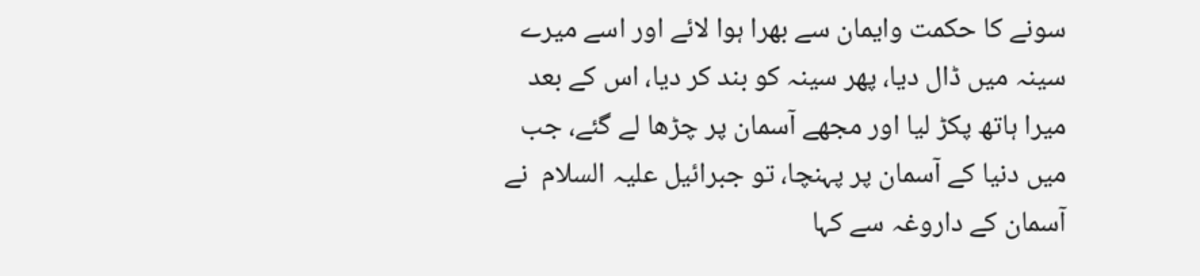سونے کا حکمت وایمان سے بھرا ہوا لائے اور اسے میرے سینہ میں ڈال دیا، پھر سینہ کو بند کر دیا، اس کے بعد میرا ہاتھ پکڑ لیا اور مجھے آسمان پر چڑھا لے گئے، جب میں دنیا کے آسمان پر پہنچا، تو جبرائیل علیہ السلام  نے آسمان کے داروغہ سے کہا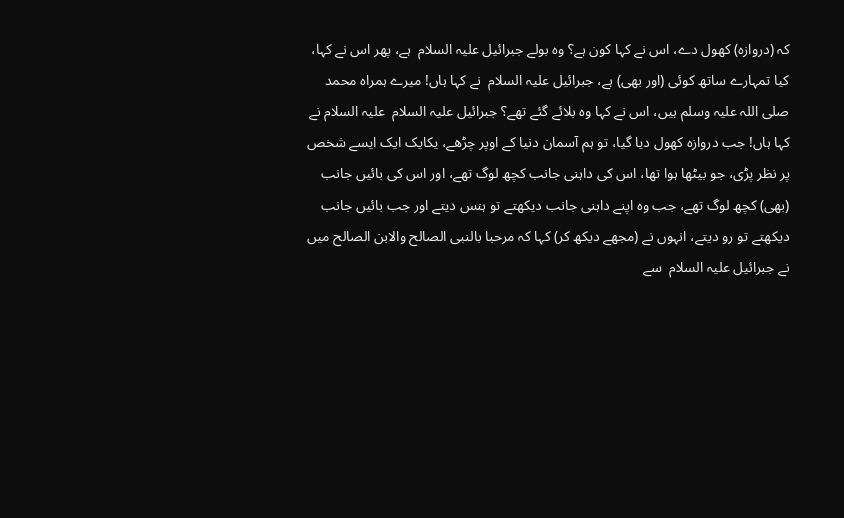کہ (دروازہ) کھول دے، اس نے کہا کون ہے؟ وہ بولے جبرائیل علیہ السلام  ہے، پھر اس نے کہا، کیا تمہارے ساتھ کوئی (اور بھی) ہے، جبرائیل علیہ السلام  نے کہا ہاں! میرے ہمراہ محمد صلی اللہ علیہ وسلم ہیں، اس نے کہا وہ بلائے گئے تھے؟ جبرائیل علیہ السلام  علیہ السلام نے کہا ہاں! جب دروازہ کھول دیا گیا، تو ہم آسمان دنیا کے اوپر چڑھے، یکایک ایک ایسے شخص پر نظر پڑی، جو بیٹھا ہوا تھا، اس کی داہنی جانب کچھ لوگ تھے، اور اس کی بائیں جانب (بھی) کچھ لوگ تھے، جب وہ اپنے داہنی جانب دیکھتے تو ہنس دیتے اور جب بائیں جانب دیکھتے تو رو دیتے، انہوں نے (مجھے دیکھ کر) کہا کہ مرحبا بالنبی الصالح والابن الصالح میں نے جبرائیل علیہ السلام  سے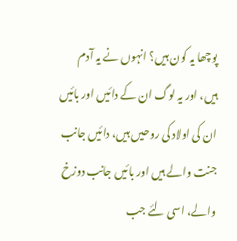پوچھا یہ کون ہیں؟ انہوں نے یہ آدم ہیں، اور یہ لوگ ان کے دائیں اور بائیں ان کی اولاد کی روحیں ہیں، دائیں جانب جنت والے ہیں اور بائیں جانب دوزخ والے، اسی لئے جب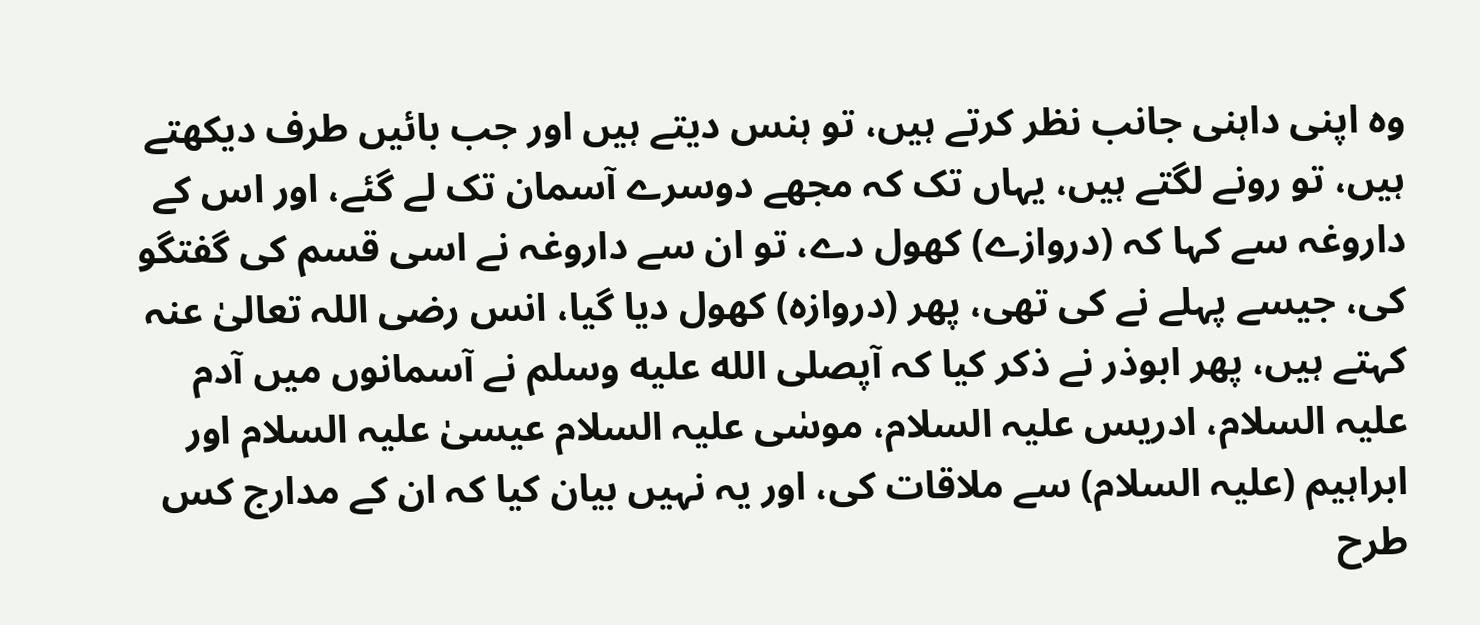وہ اپنی داہنی جانب نظر کرتے ہیں، تو ہنس دیتے ہیں اور جب بائیں طرف دیکھتے ہیں، تو رونے لگتے ہیں، یہاں تک کہ مجھے دوسرے آسمان تک لے گئے، اور اس کے داروغہ سے کہا کہ (دروازے) کھول دے، تو ان سے داروغہ نے اسی قسم کی گفتگو کی، جیسے پہلے نے کی تھی، پھر (دروازہ) کھول دیا گیا، انس رضی اللہ تعالیٰ عنہ کہتے ہیں، پھر ابوذر نے ذکر کیا کہ آپصلى الله عليه وسلم نے آسمانوں میں آدم علیہ السلام، ادریس علیہ السلام، موسٰی علیہ السلام عیسیٰ علیہ السلام اور ابراہیم (علیہ السلام) سے ملاقات کی، اور یہ نہیں بیان کیا کہ ان کے مدارج کس طرح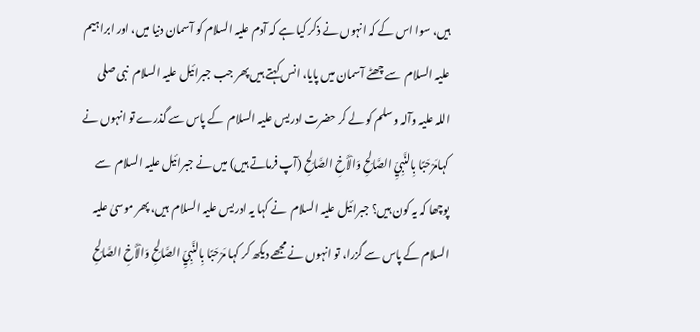ہیں، سوا اس کے کہ انہوں نے ذکر کیا ہے کہ آدم علیہ السلام کو آسمان دنیا میں، اور ابراہیم علیہ السلام  سے چھٹے آسمان میں پایا، انس کہتے ہیں پھر جب جبرائیل علیہ السلام  نبی صلی اللہ علیہ وآلہ وسلم کو لے کر حضرت ادریس علیہ السلام  کے پاس سے گذرے تو انہوں نے کہامَرْحَبًا بِالنَّبِيِّ الصَّالِحِ وَالْأَخِ الصَّالِحِ (آپ فرماتے ہیں) میں نے جبرائیل علیہ السلام  سے پوچھا کہ یہ کون ہیں؟ جبرائیل علیہ السلام  نے کہا یہ ادریس علیہ السلام  ہیں، پھر موسیٰ علیہ السلام کے پاس سے گزرا، تو انہوں نے مجھے دیکھ کر کہا مَرْحَبًا بِالنَّبِيِّ الصَّالِحِ وَالْأَخِ الصَّالِحِ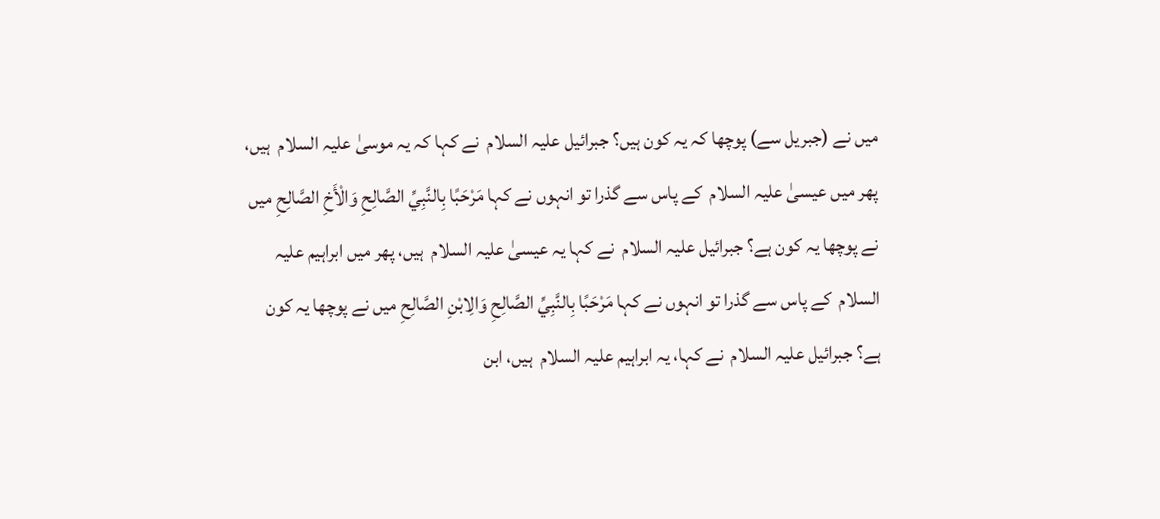میں نے (جبریل سے) پوچھا کہ یہ کون ہیں؟ جبرائیل علیہ السلام  نے کہا کہ یہ موسیٰ علیہ السلام  ہیں، پھر میں عیسیٰ علیہ السلام  کے پاس سے گذرا تو انہوں نے کہا مَرْحَبًا بِالنَّبِيِّ الصَّالِحِ وَالْأَخِ الصَّالِحِ میں نے پوچھا یہ کون ہے؟ جبرائیل علیہ السلام  نے کہا یہ عیسیٰ علیہ السلام  ہیں، پھر میں ابراہیم علیہ السلام  کے پاس سے گذرا تو انہوں نے کہا مَرْحَبًا بِالنَّبِيِّ الصَّالِحِ وَالِابْنِ الصَّالِحِ میں نے پوچھا یہ کون ہے؟ جبرائیل علیہ السلام  نے کہا، یہ ابراہیم علیہ السلام  ہیں، ابن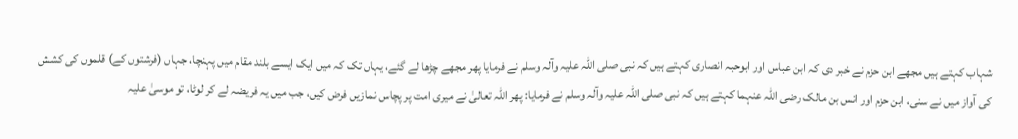شہاب کہتے ہیں مجھے ابن حزم نے خبر دی کہ ابن عباس اور ابوحبہ انصاری کہتے ہیں کہ نبی صلی اللہ علیہ وآلہ وسلم نے فرمایا پھر مجھے چڑھا لے گئے، یہاں تک کہ میں ایک ایسے بلند مقام میں پہنچا، جہاں (فرشتوں کے) قلموں کی کشش کی آواز میں نے سنی، ابن حزم اور انس بن مالک رضی اللہ عنہما کہتے ہیں کہ نبی صلی اللہ علیہ وآلہ وسلم نے فرمایا: پھر اللہ تعالیٰ نے میری امت پر پچاس نمازیں فرض کیں، جب میں یہ فریضہ لے کر لوٹا، تو موسیٰ علیہ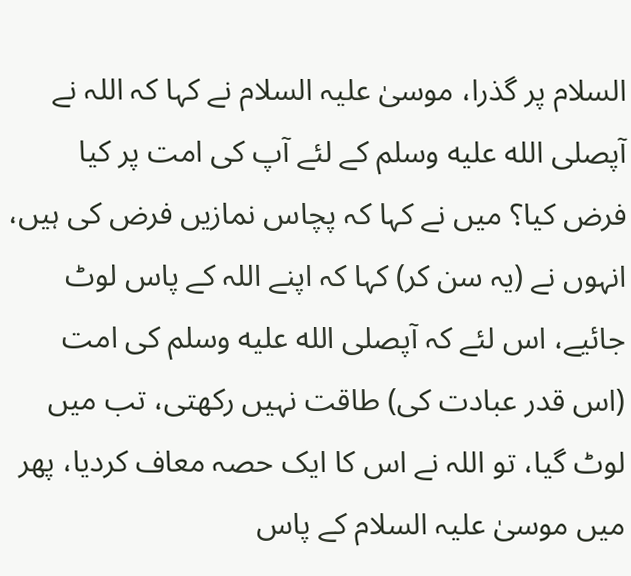السلام پر گذرا، موسیٰ علیہ السلام نے کہا کہ اللہ نے آپصلى الله عليه وسلم کے لئے آپ کی امت پر کیا فرض کیا؟ میں نے کہا کہ پچاس نمازیں فرض کی ہیں، انہوں نے (یہ سن کر) کہا کہ اپنے اللہ کے پاس لوٹ جائیے، اس لئے کہ آپصلى الله عليه وسلم کی امت (اس قدر عبادت کی) طاقت نہیں رکھتی، تب میں لوٹ گیا، تو اللہ نے اس کا ایک حصہ معاف کردیا، پھر میں موسیٰ علیہ السلام کے پاس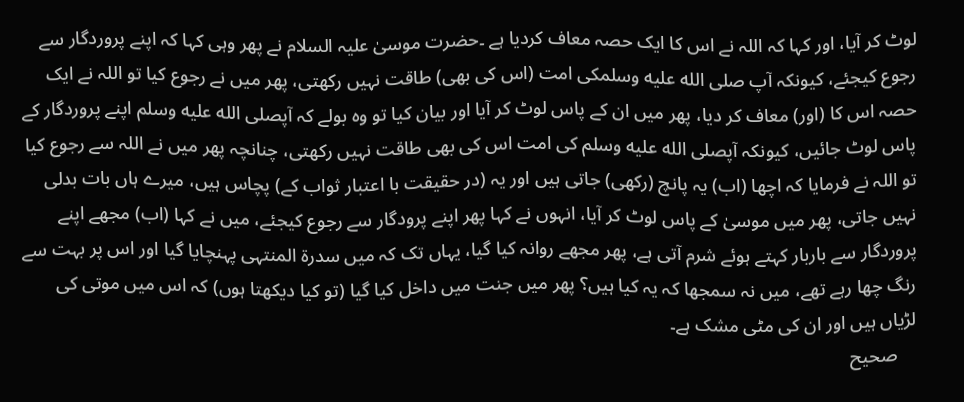لوٹ کر آیا، اور کہا کہ اللہ نے اس کا ایک حصہ معاف کردیا ہے ۔حضرت موسیٰ علیہ السلام نے پھر وہی کہا کہ اپنے پروردگار سے رجوع کیجئے، کیونکہ آپ صلى الله عليه وسلمکی امت (اس کی بھی) طاقت نہیں رکھتی، پھر میں نے رجوع کیا تو اللہ نے ایک حصہ اس کا (اور) معاف کر دیا، پھر میں ان کے پاس لوٹ کر آیا اور بیان کیا تو وہ بولے کہ آپصلى الله عليه وسلم اپنے پروردگار کے پاس لوٹ جائیں، کیونکہ آپصلى الله عليه وسلم کی امت اس کی بھی طاقت نہیں رکھتی، چنانچہ پھر میں نے اللہ سے رجوع کیا تو اللہ نے فرمایا کہ اچھا (اب) یہ پانچ (رکھی) جاتی ہیں اور یہ (در حقیقت با اعتبار ثواب کے) پچاس ہیں، میرے ہاں بات بدلی نہیں جاتی، پھر میں موسیٰ کے پاس لوٹ کر آیا، انہوں نے کہا پھر اپنے پرودگار سے رجوع کیجئے، میں نے کہا (اب) مجھے اپنے پروردگار سے باربار کہتے ہوئے شرم آتی ہے، پھر مجھے روانہ کیا گیا، یہاں تک کہ میں سدرۃ المنتہی پہنچایا گیا اور اس پر بہت سے رنگ چھا رہے تھے، میں نہ سمجھا کہ یہ کیا ہیں؟ پھر میں جنت میں داخل کیا گیا (تو کیا دیکھتا ہوں) کہ اس میں موتی کی لڑیاں ہیں اور ان کی مٹی مشک ہے۔
    صحیح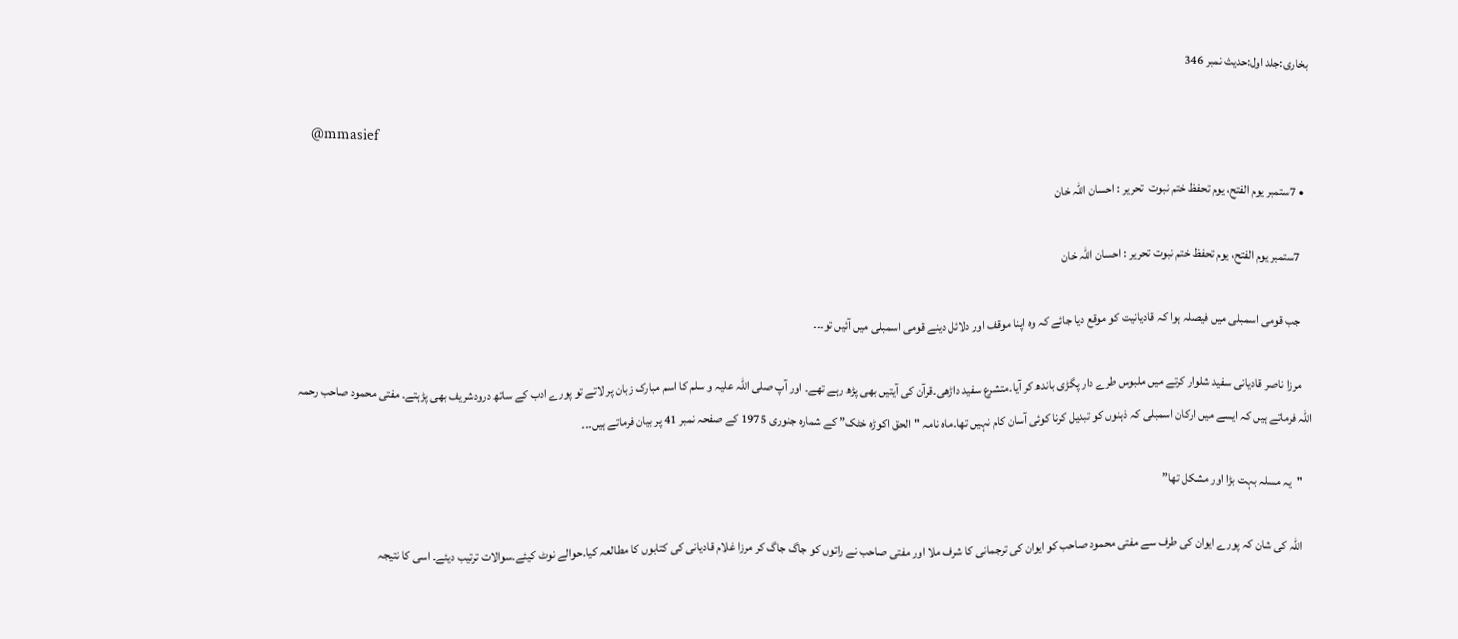بخاری:جلد اول:حدیث نمبر 346

    @mmasief

  • 7ستمبر یوم الفتح، یوم تحفظ ختم نبوت  تحریر : احسان اللہ خان

    7ستمبر یوم الفتح، یوم تحفظ ختم نبوت تحریر : احسان اللہ خان

    جب قومی اسمبلی میں فیصلہ ہوا کہ قادیانیت کو موقع دیا جائے کہ وہ اپنا موقف اور دلائل دینے قومی اسمبلی میں آئیں تو۔۔۔

    مرزا ناصر قادیانی سفید شلوار کرتے میں ملبوس طرے دار پگڑی باندھ کر آیا۔متشرع سفید داڑهی۔قرآن کی آیتیں بهی پڑھ رہے تهے۔ اور آپ صلی اللہ علیہ و سلم کا اسم مبارک زبان پر لاتے تو پورے ادب کے ساتھ درودشریف بهی پڑہتے۔ مفتی محمود صاحب رحمہ اللہ فرماتے ہیں کہ ایسے میں ارکان اسمبلی کہ ذہنوں کو تبدیل کرنا کوئی آسان کام نہیں تها۔ماہ نامہ "الحق اکوڑہ خٹک” کے شمارہ جنوری 1975 کے صفحہ نمبر 41 پر بیان فرماتے ہیں۔۔۔

    "یہ مسلہ بہت بڑا اور مشکل تها”

    اللہ کی شان کہ پورے ایوان کی طرف سے مفتی محمود صاحب کو ایوان کی ترجمانی کا شرف ملا اور مفتی صاحب نے راتوں کو جاگ جاگ کر مرزا غلام قادیانی کی کتابوں کا مطالعہ کیا۔حوالے نوٹ کیئے۔سوالات ترتیب دیئے۔ اسی کا نتیجہ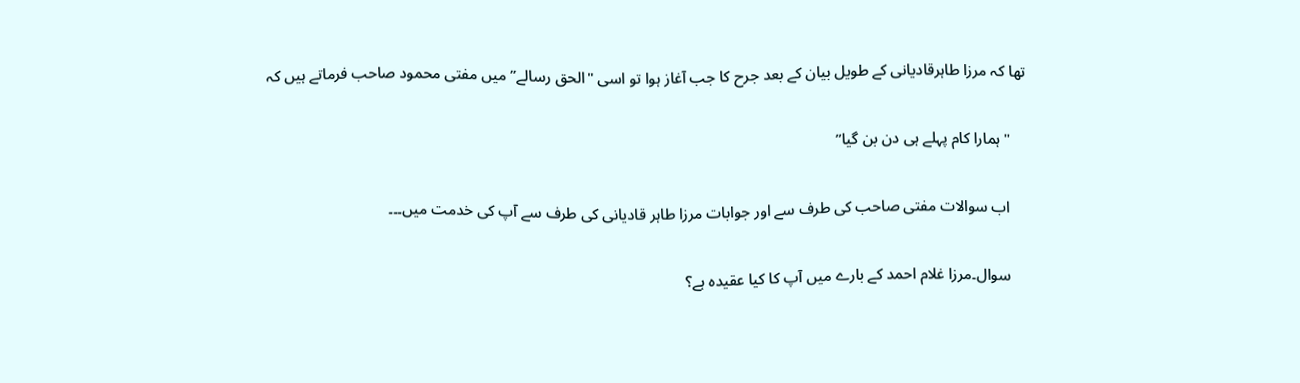تها کہ مرزا طاہرقادیانی کے طویل بیان کے بعد جرح کا جب آغاز ہوا تو اسی "الحق رسالے” میں مفتی محمود صاحب فرماتے ہیں کہ

    "ہمارا کام پہلے ہی دن بن گیا”

    اب سوالات مفتی صاحب کی طرف سے اور جوابات مرزا طاہر قادیانی کی طرف سے آپ کی خدمت میں۔۔۔

    سوال۔مرزا غلام احمد کے بارے میں آپ کا کیا عقیدہ ہے؟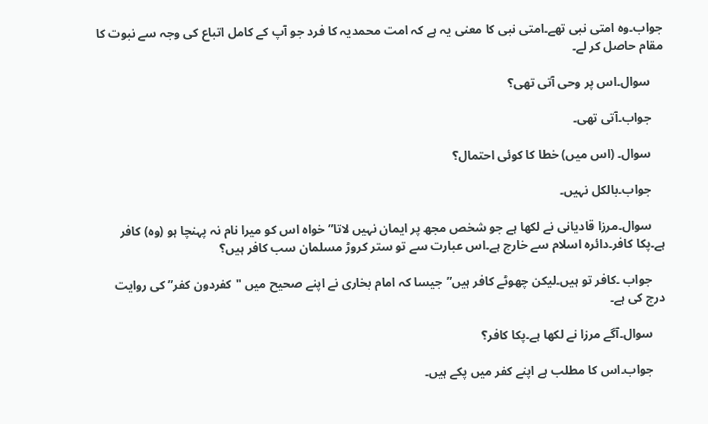جواب۔وہ امتی نبی تهے۔امتی نبی کا معنی یہ ہے کہ امت محمدیہ کا فرد جو آپ کے کامل اتباع کی وجہ سے نبوت کا مقام حاصل کر لے۔

    سوال۔اس پر وحی آتی تهی؟

    جواب۔آتی تهی۔

    سوال۔ (اس میں) خطا کا کوئی احتمال؟

    جواب۔بالکل نہیں۔

    سوال۔مرزا قادیانی نے لکها ہے جو شخص مجھ پر ایمان نہیں لاتا” خواہ اس کو میرا نام نہ پہنچا ہو (وہ) کافر ہے۔پکا کافر۔دائرہ اسلام سے خارج ہے۔اس عبارت سے تو ستر کروڑ مسلمان سب کافر ہیں؟

    جواب ۔کافر تو ہیں۔لیکن چهوٹے کافر ہیں”جیسا کہ امام بخاری نے اپنے صحیح میں "کفردون کفر” کی روایت درج کی ہے۔

    سوال۔آگے مرزا نے لکها ہے۔پکا کافر؟

    جواب۔اس کا مطلب ہے اپنے کفر میں پکے ہیں۔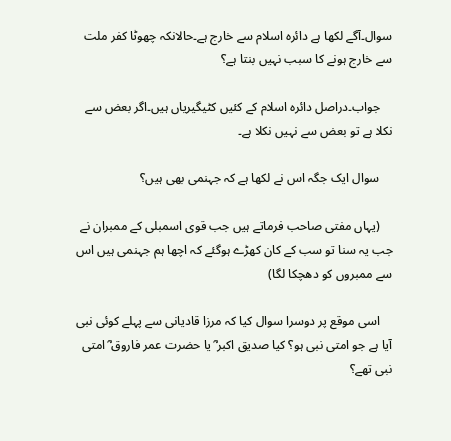سوال۔آگے لکها ہے دائرہ اسلام سے خارج ہے۔حالانکہ چهوٹا کفر ملت سے خارج ہونے کا سبب نہیں بنتا ہے؟

    جواب۔دراصل دائرہ اسلام کے کئیں کٹیگیریاں ہیں۔اگر بعض سے نکلا ہے تو بعض سے نہیں نکلا ہے۔

    سوال ایک جگہ اس نے لکها ہے کہ جہنمی بهی ہیں؟

    (یہاں مفتی صاحب فرماتے ہیں جب قوی اسمبلی کے ممبران نے جب یہ سنا تو سب کے کان کهڑے ہوگئے کہ اچها ہم جہنمی ہیں اس سے ممبروں کو دهچکا لگا)

    اسی موقع پر دوسرا سوال کیا کہ مرزا قادیانی سے پہلے کوئی نبی آیا ہے جو امتی نبی ہو؟ کیا صدیق اکبر ؓ یا حضرت عمر فاروق ؓ امتی نبی تهے؟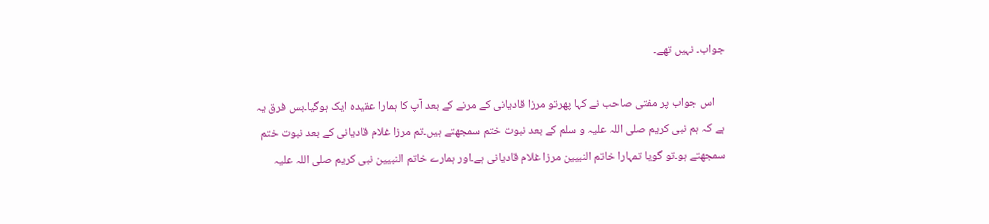جواب۔ نہیں تھے۔

    اس جواب پر مفتی صاحب نے کہا پهرتو مرزا قادیانی کے مرنے کے بعد آپ کا ہمارا عقیدہ ایک ہوگیا۔بس فرق یہ ہے کہ ہم نبی کریم صلی اللہ علیہ و سلم کے بعد نبوت ختم سمجهتے ہیں۔تم مرزا غلام قادیانی کے بعد نبوت ختم سمجهتے ہو۔تو گویا تمہارا خاتم النبیین مرزا غلام قادیانی ہے۔اور ہمارے خاتم النبیین نبی کریم صلی اللہ علیہ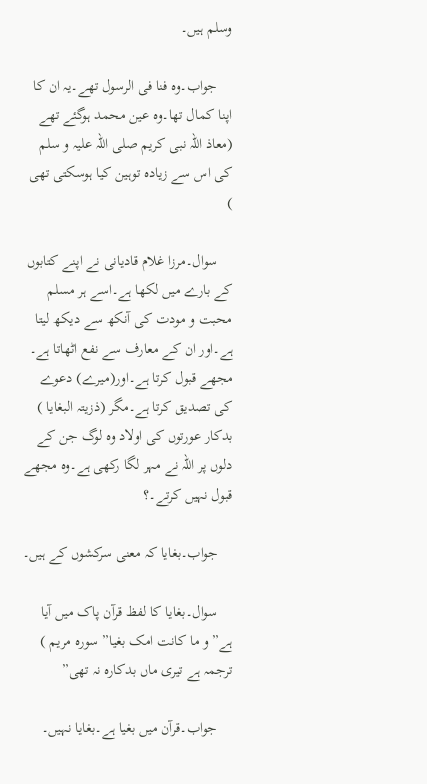وسلم ہیں۔

    جواب۔وہ فنا فی الرسول تهے۔یہ ان کا اپنا کمال تها۔وہ عین محمد ہوگئے تهے (معاذ اللہ نبی کریم صلی اللہ علیہ و سلم کی اس سے زیادہ توہین کیا ہوسکتی تهی )

    سوال۔مرزا غلام قادیانی نے اپنے کتابوں کے بارے میں لکها ہے۔اسے ہر مسلم محبت و مودت کی آنکھ سے دیکھ لیتا ہے۔اور ان کے معارف سے نفع اٹهاتا ہے۔ مجهے قبول کرتا ہے۔اور(میرے) دعوے کی تصدیق کرتا ہے۔مگر (ذزیتہ البغایا ) بدکار عورتوں کی اولاد وہ لوگ جن کے دلوں پر اللہ نے مہر لگا رکهی ہے۔وہ مجهے قبول نہیں کرتے۔؟

    جواب۔بغایا کہ معنی سرکشوں کے ہیں۔

    سوال۔بغایا کا لفظ قرآن پاک میں آیا ہے” و ما کانت امک بغیا” سورہ مریم ) ترجمہ ہے تیری ماں بدکارہ نہ تهی”

    جواب۔قرآن میں بغیا ہے۔بغایا نہیں۔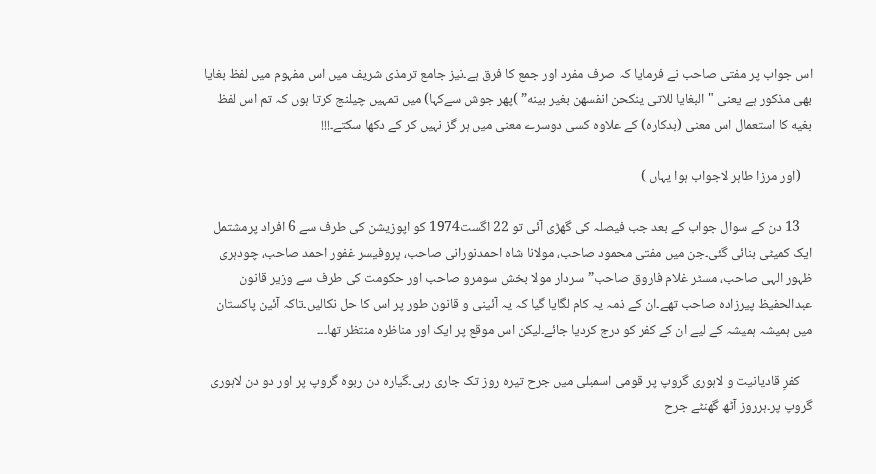اس جواب پر مفتی صاحب نے فرمایا کہ صرف مفرد اور جمع کا فرق ہے۔نیز جامع ترمذی شریف میں اس مفہوم میں لفظ بغایا بهی مذکور ہے یعنی "البغایا للاتی ینکحن انفسهن بغیر بینه” )پھر جوش سےکہا) میں تمہیں چیلنج کرتا ہوں کہ تم اس لفظ بغیه کا استعمال اس معنی (بدکارہ) کے علاوہ کسی دوسرے معنی میں ہر گز نہیں کر کے دکها سکتے۔!!!

    (اور مرزا طاہر لاجواب ہوا یہاں )

    13 دن کے سوال جواب کے بعد جب فیصلہ کی گهڑی آئی تو 22 اگست1974 کو اپوزیشن کی طرف سے 6 افراد پرمشتمل ایک کمیٹی بنائی گئی۔جن میں مفتی محمود صاحب، مولانا شاہ احمدنورانی صاحب، پروفیسر غفور احمد صاحب، چودہری ظہور الہی صاحب، مسٹر غلام فاروق صاحب”سردار مولا بخش سومرو صاحب اور حکومت کی طرف سے وزیر قانون عبدالحفیظ پیرزادہ صاحب تهے۔ان کے ذمہ یہ کام لگایا گیا کہ یہ آئینی و قانون طور پر اس کا حل نکالیں۔تاکہ آئین پاکستان میں ہمیشہ ہمیشہ کے لیے ان کے کفر کو درج کردیا جائے۔لیکن اس موقع پر ایک اور مناظرہ منتظر تها۔۔۔

    کفرِ قادیانیت و لاہوری گروپ پر قومی اسمبلی میں جرح تیرہ روز تک جاری رہی۔گیارہ دن ربوہ گروپ پر اور دو دن لاہوری گروپ پر۔ہرروز آٹھ گھنٹے جرح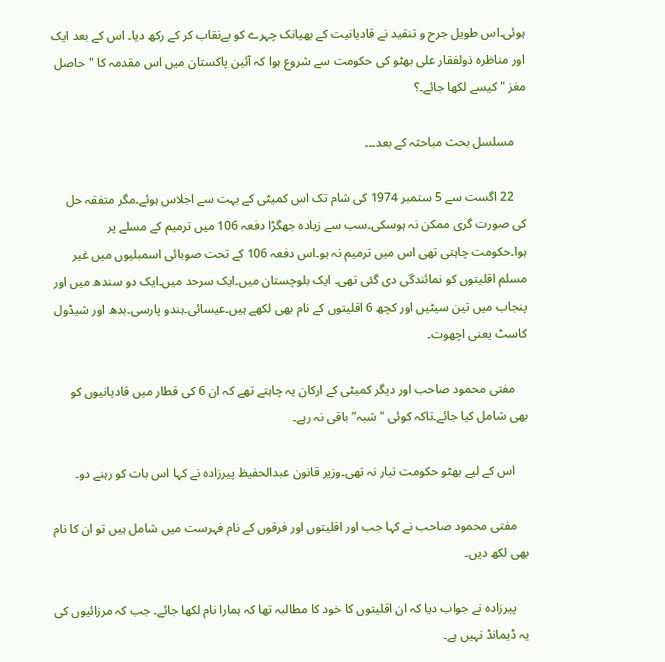ہوئی۔اس طویل جرح و تنقید نے قادیانیت کے بھیانک چہرے کو بےنقاب کر کے رکھ دیا۔ اس کے بعد ایک اور مناظرہ ذولفقار علی بھٹو کی حکومت سے شروع ہوا کہ آئین پاکستان میں اس مقدمہ کا "حاصل مغز "کیسے لکھا جائے۔؟

    مسلسل بحث مباحثہ کے بعد۔۔۔

    22 اگست سے 5 ستمبر 1974 کی شام تک اس کمیٹی کے بہت سے اجلاس ہوئے۔مگر متفقہ حل کی صورت گری ممکن نہ ہوسکی۔سب سے زیادہ جهگڑا دفعہ 106 میں ترمیم کے مسلے پر ہوا۔حکومت چاہتی تھی اس میں ترمیم نہ ہو۔اس دفعہ 106 کے تحت صوبائی اسمبلیوں میں غیر مسلم اقلیتوں کو نمائندگی دی گئی تهی۔ ایک بلوچستان میں۔ایک سرحد میں۔ایک دو سندھ میں اور پنجاب میں تین سیٹیں اور کچھ 6 اقلیتوں کے نام بهی لکهے ہیں۔عیسائی۔ہندو پارسی۔بدھ اور شیڈول کاسٹ یعنی اچهوت۔

    مفتی محمود صاحب اور دیگر کمیٹی کے ارکان یہ چاہتے تهے کہ ان 6 کی قطار میں قادیانیوں کو بهی شامل کیا جائے۔تاکہ کوئی "شبہ” باقی نہ رہے۔

    اس کے لیے بهٹو حکومت تیار نہ تهی۔وزیر قانون عبدالحفیظ پیرزادہ نے کہا اس بات کو رہنے دو۔

    مفتی محمود صاحب نے کہا جب اور اقلیتوں اور فرقوں کے نام فہرست میں شامل ہیں تو ان کا نام بهی لکھ دیں۔

    پیرزادہ نے جواب دیا کہ ان اقلیتوں کا خود کا مطالبہ تها کہ ہمارا نام لکھا جائے۔ جب کہ مرزائیوں کی یہ ڈیمانڈ نہیں ہے۔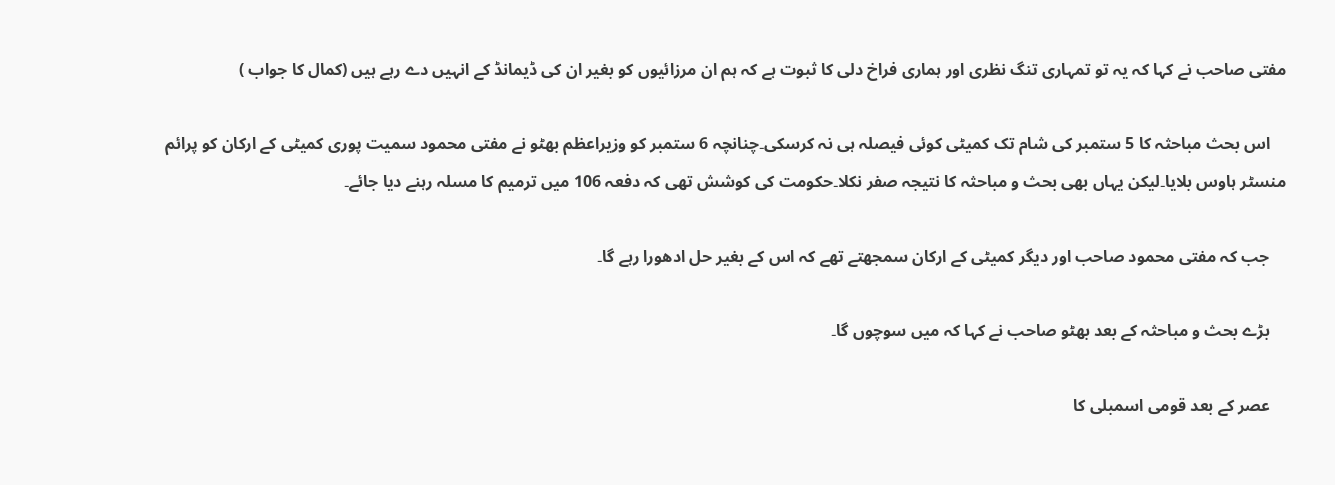مفتی صاحب نے کہا کہ یہ تو تمہاری تنگ نظری اور ہماری فراخ دلی کا ثبوت ہے کہ ہم ان مرزائیوں کو بغیر ان کی ڈیمانڈ کے انہیں دے رہے ہیں (کمال کا جواب )

    اس بحث مباحثہ کا 5 ستمبر کی شام تک کمیٹی کوئی فیصلہ ہی نہ کرسکی۔چنانچہ 6 ستمبر کو وزیراعظم بهٹو نے مفتی محمود سمیت پوری کمیٹی کے ارکان کو پرائم منسٹر ہاوس بلایا۔لیکن یہاں بهی بحث و مباحثہ کا نتیجہ صفر نکلا۔حکومت کی کوشش تهی کہ دفعہ 106 میں ترمیم کا مسلہ رہنے دیا جائے۔

    جب کہ مفتی محمود صاحب اور دیگر کمیٹی کے ارکان سمجهتے تهے کہ اس کے بغیر حل ادهورا رہے گا۔

    بڑے بحث و مباحثہ کے بعد بهٹو صاحب نے کہا کہ میں سوچوں گا۔

    عصر کے بعد قومی اسمبلی کا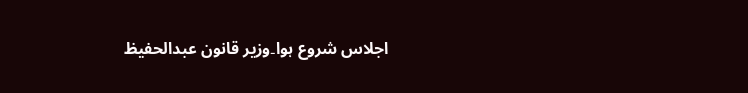اجلاس شروع ہوا۔وزیر قانون عبدالحفیظ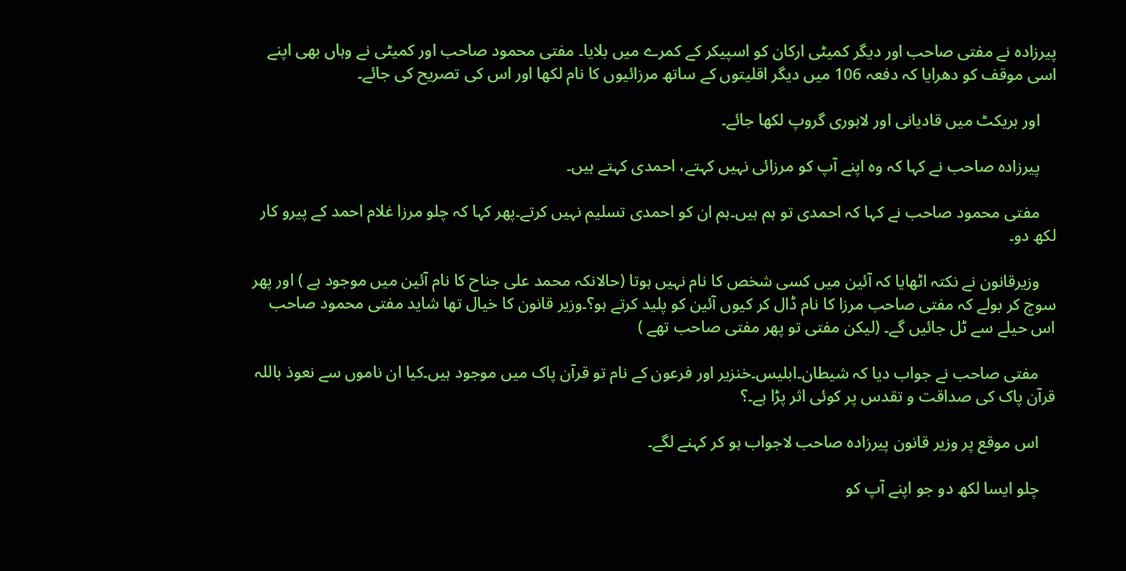پیرزادہ نے مفتی صاحب اور دیگر کمیٹی ارکان کو اسپیکر کے کمرے میں بلایا۔ مفتی محمود صاحب اور کمیٹی نے وہاں بهی اپنے اسی موقف کو دهرایا کہ دفعہ 106 میں دیگر اقلیتوں کے ساتھ مرزائیوں کا نام لکها اور اس کی تصریح کی جائے۔

    اور بریکٹ میں قادیانی اور لاہوری گروپ لکها جائے۔

    پیرزادہ صاحب نے کہا کہ وہ اپنے آپ کو مرزائی نہیں کہتے، احمدی کہتے ہیں۔

    مفتی محمود صاحب نے کہا کہ احمدی تو ہم ہیں۔ہم ان کو احمدی تسلیم نہیں کرتے۔پهر کہا کہ چلو مرزا غلام احمد کے پیرو کار لکھ دو۔

    وزیرقانون نے نکتہ اٹهایا کہ آئین میں کسی شخص کا نام نہیں ہوتا (حالانکہ محمد علی جناح کا نام آئین میں موجود ہے ) اور پهر سوچ کر بولے کہ مفتی صاحب مرزا کا نام ڈال کر کیوں آئین کو پلید کرتے ہو؟۔وزیر قانون کا خیال تها شاید مفتی محمود صاحب اس حیلے سے ٹل جائیں گے۔ (لیکن مفتی تو پهر مفتی صاحب تهے )

    مفتی صاحب نے جواب دیا کہ شیطان۔ابلیس۔خنزیر اور فرعون کے نام تو قرآن پاک میں موجود ہیں۔کیا ان ناموں سے نعوذ باللہ قرآن پاک کی صداقت و تقدس پر کوئی اثر پڑا ہے۔؟

    اس موقع پر وزیر قانون پیرزادہ صاحب لاجواب ہو کر کہنے لگے۔

    چلو ایسا لکھ دو جو اپنے آپ کو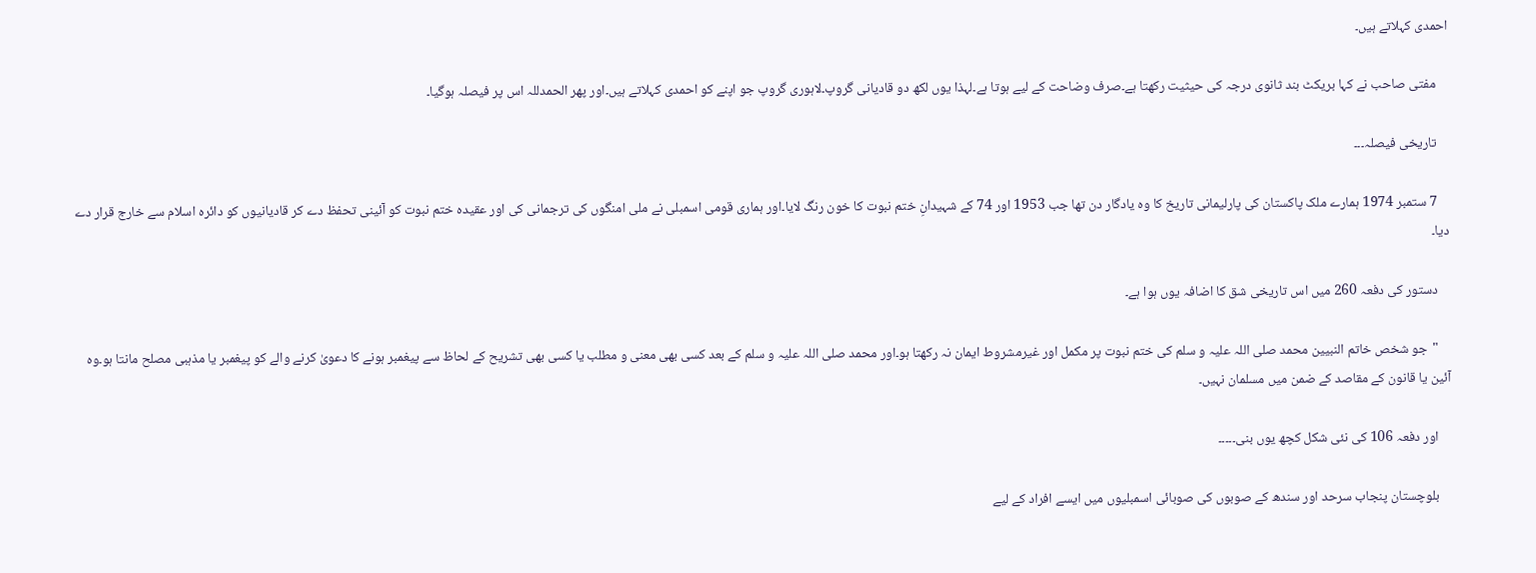احمدی کہلاتے ہیں۔

    مفتی صاحب نے کہا بریکٹ بند ثانوی درجہ کی حیثیت رکهتا ہے۔صرف وضاحت کے لیے ہوتا ہے۔لہذا یوں لکھ دو قادیانی گروپ۔لاہوری گروپ جو اپنے کو احمدی کہلاتے ہیں۔اور پهر الحمدللہ اس پر فیصلہ ہوگیا۔

    تاریخی فیصلہ۔۔۔

    7 ستمبر 1974 ہمارے ملک پاکستان کی پارلیمانی تاریخ کا وہ یادگار دن تها جب 1953 اور 74 کے شہیدانِ ختم نبوت کا خون رنگ لایا۔اور ہماری قومی اسمبلی نے ملی امنگوں کی ترجمانی کی اور عقیدہ ختم نبوت کو آئینی تحفظ دے کر قادیانیوں کو دائرہ اسلام سے خارج قرار دے دیا۔

    دستور کی دفعہ 260 میں اس تاریخی شق کا اضافہ یوں ہوا ہے۔

    "جو شخص خاتم النبیین محمد صلی اللہ علیہ و سلم کی ختم نبوت پر مکمل اور غیرمشروط ایمان نہ رکهتا ہو۔اور محمد صلی اللہ علیہ و سلم کے بعد کسی بهی معنی و مطلب یا کسی بهی تشریح کے لحاظ سے پیغمبر ہونے کا دعویٰ کرنے والے کو پیغمبر یا مذہبی مصلح مانتا ہو۔وہ آئین یا قانون کے مقاصد کے ضمن میں مسلمان نہیں۔

    اور دفعہ 106 کی نئی شکل کچھ یوں بنی۔۔۔۔۔

    بلوچستان پنجاب سرحد اور سندھ کے صوبوں کی صوبائی اسمبلیوں میں ایسے افراد کے لیے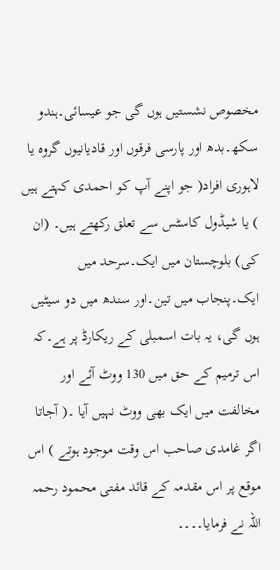مخصوص نشستیں ہوں گی جو عیسائی۔ہندو سکھ۔بدھ اور پارسی فرقوں اور قادیانیوں گروہ یا لاہوری افراد( جو اپنے آپ کو احمدی کہتے ہیں ) یا شیڈول کاسٹس سے تعلق رکهتے ہیں۔ (ان کی) بلوچستان میں ایک۔سرحد میں ایک۔پنجاب میں تین۔اور سندھ میں دو سیٹیں ہوں گی، یہ بات اسمبلی کے ریکارڈ پر ہے۔کہ اس ترمیم کے حق میں 130 ووٹ آئے اور مخالفت میں ایک بهی ووٹ نہیں آیا ۔( آجاتا اگر غامدی صاحب اس وقت موجود ہوتے ) اس موقع پر اس مقدمہ کے قائد مفتی محمود رحمہ اللہ نے فرمایا۔۔۔۔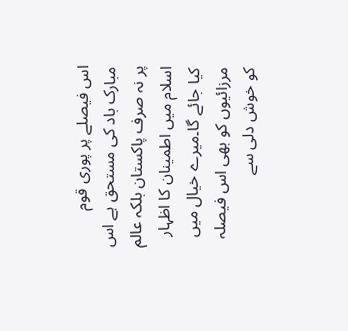اس فیصلے پر پوری قوم مبارک باد کی مستحق ہے اس پر نہ صرف پاکستان بلکہ عالم اسلام میں اطمینان کا اظہار کیا جائے گا۔میرے خیال میں مرزائیوں کو بهی اس فیصلہ کو خوش دلی سے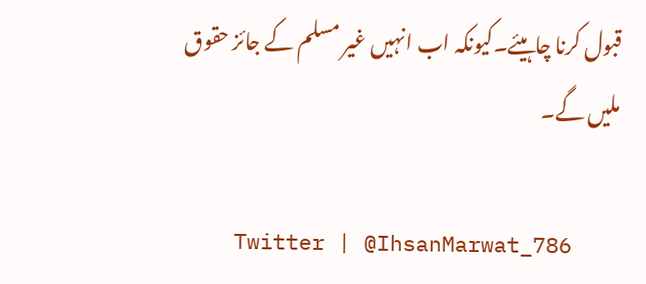قبول کرنا چاہیئے۔کیونکہ اب انہیں غیر مسلم کے جائز حقوق ملیں گے۔

    Twitter | @IhsanMarwat_786